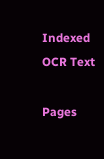Indexed OCR Text

Pages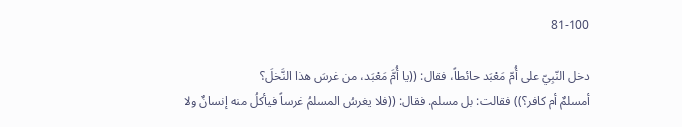81-100

دخل النّبِيّ على أُمّ مَعْبَد حائطاً، فقال: ((يا أُمَّ مَعْبَد، من غرسَ هذا النَّخلَ؟
أمسلمٌ أم كافر؟)) فقالت: بل مسلم. فقال: ((فلا يغرسُ المسلمُ غرساً فيأكلُ منه إنسانٌ ولا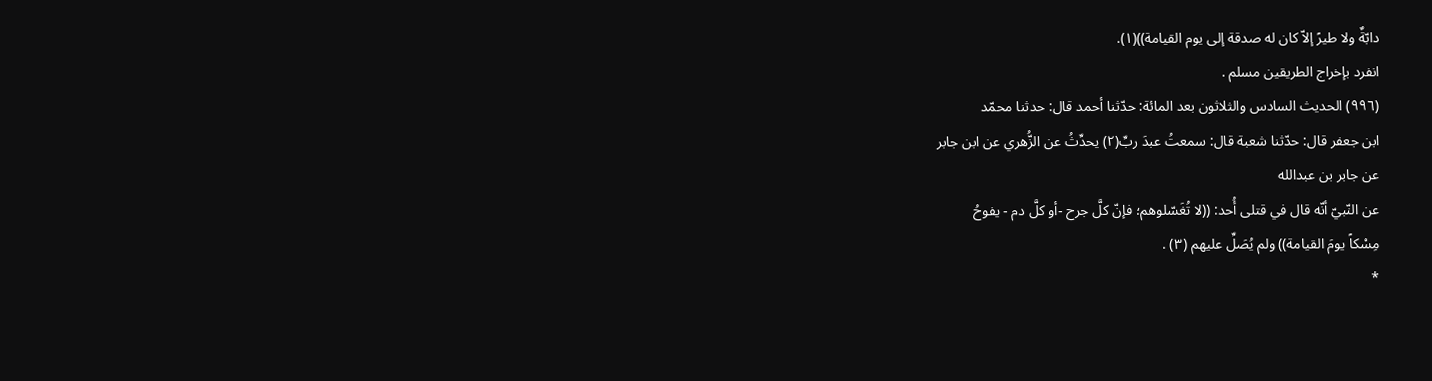دابّةٌ ولا طيرً إلاّ كان له صدقة إلى يوم القيامة))(١).
انفرد بإخراج الطريقين مسلم .
(٩٩٦) الحديث السادس والثلاثون بعد المائة: حدّثنا أحمد قال: حدثنا محمّد
ابن جعفر قال: حدّثنا شعبة قال: سمعتُ عبدَ ربِّ(٢) يحدِّثُ عن الزُّهري عن ابن جابر
عن جابر بن عبدالله
عن النّبيّ أنّه قال في قتلى أُحد: ((لا تُغَسّلوهم؛ فإنّ كلَّ جرح -أو كلَّ دم - يفوحُ
مِسْكاً يومَ القيامة)) ولم يُصَلِّ عليهم (٣) .
*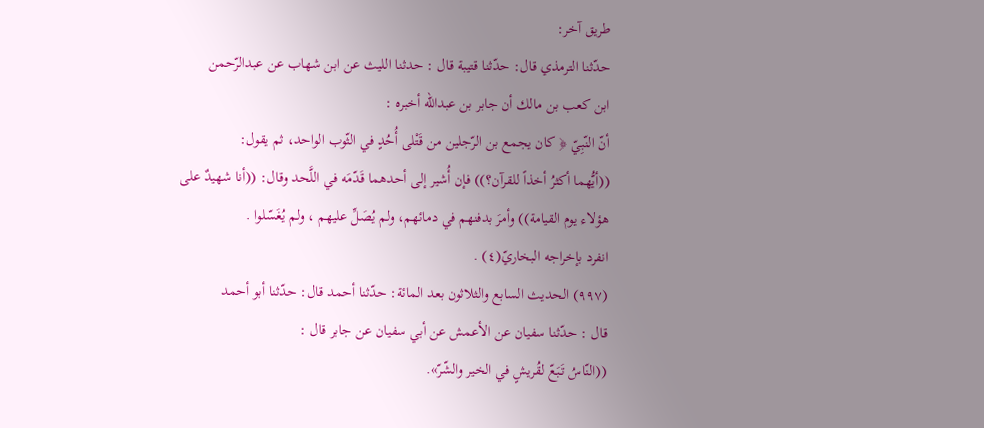طريق آخر:
حدّثنا الترمذي قال: حدّثنا قتيبة قال : حدثنا الليث عن ابن شهاب عن عبدالرّحمن
ابن كعب بن مالك أن جابر بن عبدالله أخبره :
أنّ النّبِيّ ﴿ كان يجمع بن الرّجلين من قَتْلى أُحُدٍ في الثّوب الواحد، ثم يقول:
((أيُّهما أكثرُ أخذاً للقرآن؟)) فإن أُشير إلى أحدهما قَدّمَه في اللَّحد وقال: ((أنا شهيدٌ على
هؤلاء يوم القيامة)) وأمرَ بدفنهم في دمائهم، ولم يُصَلِّ عليهم ، ولم يُغَسّلوا .
انفرد بإخراجه البخاريّ(٤) .
(٩٩٧) الحديث السابع والثلاثون بعد المائة: حدّثنا أحمد قال: حدّثنا أبو أحمد
قال : حدّثنا سفيان عن الأعمش عن أبي سفيان عن جابر قال :
((النّاسُ تَبَعّ لقُريشٍ في الخير والشّرّ».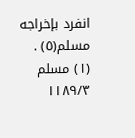انفرد بإخراجه مسلم(٥) .
(١) مسلم ١١٨٩/٣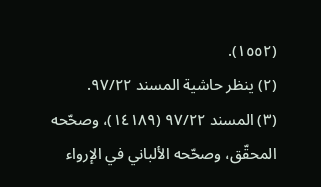(١٥٥٢).
(٢) ينظر حاشية المسند ٩٧/٢٢.
(٣) المسند ٩٧/٢٢ (١٤١٨٩)، وصحّحه المحقّق، وصحّحه الألباني في الإرواء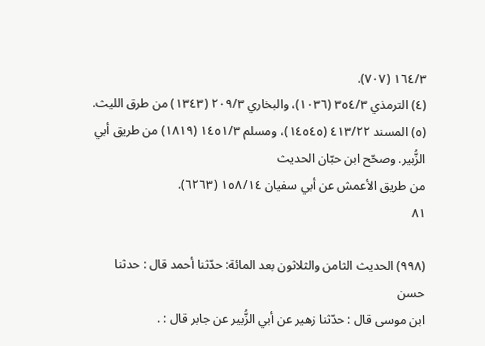١٦٤/٣ (٧٠٧).
(٤) الترمذي ٣٥٤/٣ (١٠٣٦)، والبخاري ٢٠٩/٣ (١٣٤٣) من طرق الليث.
(٥) المسند ٤١٣/٢٢ (١٤٥٤٥)، ومسلم ١٤٥١/٣ (١٨١٩) من طريق أبي الزُّبير. وصحّح ابن حبّان الحديث
من طريق الأعمش عن أبي سفيان ١٥٨/١٤ (٦٢٦٣).
٨١

(٩٩٨) الحديث الثامن والثلاثون بعد المائة: حدّثنا أحمد قال : حدثنا حسن
ابن موسى قال : حدّثنا زهير عن أبي الزُّبير عن جابر قال : .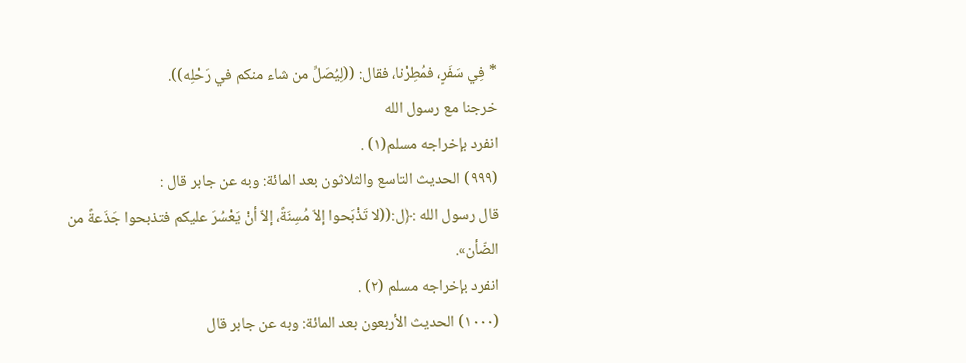* فِي سَفَرٍ، فمُطِرْنا، فقال: ((لِيُصَلِّ من شاء منكم في رَحْلِه)).
خرجنا مع رسول الله
انفرد بإخراجه مسلم(١) .
(٩٩٩) الحديث التاسع والثلاثون بعد المائة: وبه عن جابر قال :
قال رسول الله :﴿ل:((لا تَذْبَحوا إلاّ مُسِنَةً، إلاّ أنْ يَعْسُرَ عليكم فتذبحوا جَذَعةً من
الضّأن».
انفرد بإخراجه مسلم (٢) .
(١٠٠٠) الحديث الأربعون بعد المائة: وبه عن جابر قال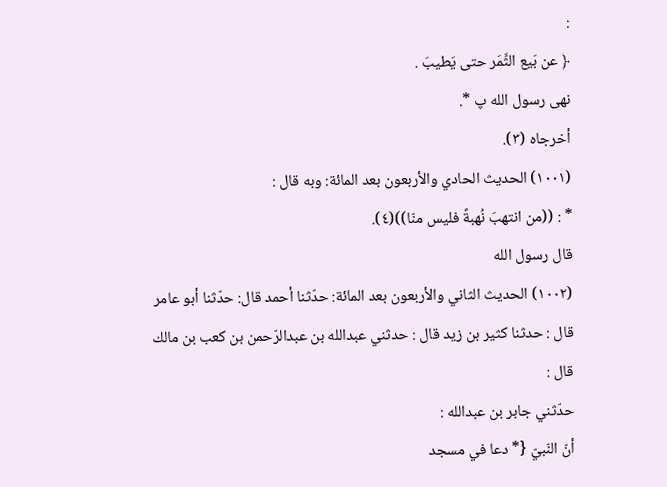:
﴿ عن بَيع الثَّمَر حتى يَطيبَ .
نھی رسول الله پ *.
أخرجاه (٣).
(١٠٠١) الحديث الحادي والأربعون بعد المائة: وبه قال :
* : ((من انتهبَ نُهبةً فليس منّا))(٤).
قال رسول الله
(١٠٠٢) الحديث الثاني والأربعون بعد المائة: حدّثنا أحمد قال: حدّثنا أبو عامر
قال : حدثنا کثیر بن زيد قال : حدثني عبدالله بن عبدالرّحمن بن کعب بن مالك قال :
حدّثني جابر بن عبدالله :
أنّ النّبيّ {* دعا في مسجد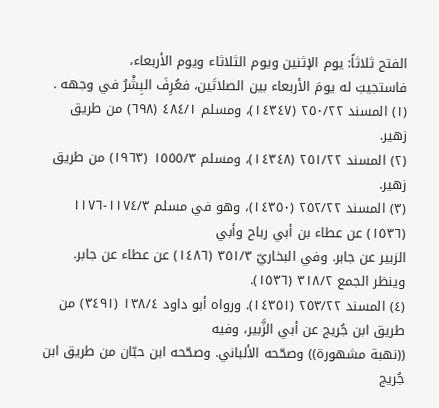الفتح ثلاثاً: يوم الإثنين ويوم الثلاثاء ويوم الأربعاء،
فاستجيبَ له يومَ الأربعاء بين الصلاتَين، فعُرِفَ البِشْرُ في وجهه .
(١) المسند ٢٥٠/٢٢ (١٤٣٤٧)، ومسلم ٤٨٤/١ (٦٩٨) من طريق زهير.
(٢) المسند ٢٥١/٢٢ (١٤٣٤٨)، ومسلم ١٥٥٥/٣ (١٩٦٣) من طريق زهير.
(٣) المسند ٢٥٢/٢٢ (١٤٣٥٠)، وهو في مسلم ١١٧٤/٣-١١٧٦ (١٥٣٦) عن عطاء بن أبي رباح وأبي
الزبير عن جابر. وفي البخاريّ ٣٥١/٣ (١٤٨٦) عن عطاء عن جابر. وينظر الجمع ٣١٨/٢ (١٥٣٦).
(٤) المسند ٢٥٣/٢٢ (١٤٣٥١). ورواه أبو داود ١٣٨/٤ (٣٤٩١) من طريق ابن جُريج عن أبي الزَّبير، وفيه
((نهبة مشهورة)) وصحّحه الألباني. وصحّحه ابن حبّان من طريق ابن جُريج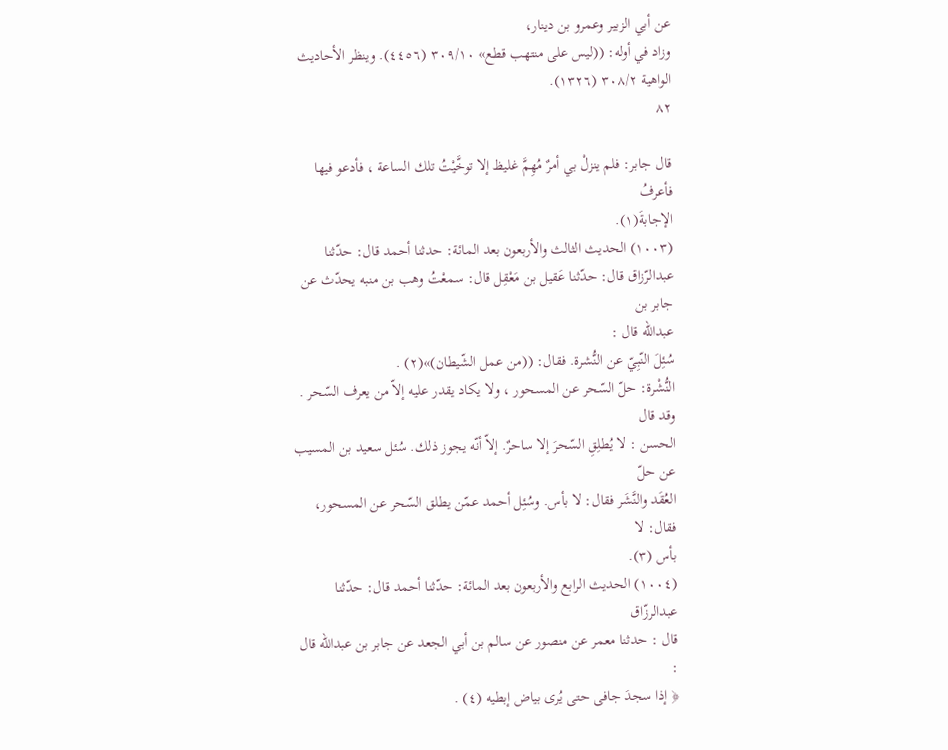عن أبي الزبير وعمرو بن دينار،
وزاد في أوله: ((ليس على منتهب قطع» ٣٠٩/١٠ (٤٤٥٦). وينظر الأحاديث الواهية ٣٠٨/٢ (١٣٢٦).
٨٢

قال جابر: فلم ينزلْ بي أمرٌ مُهِمَّ غليظ إلا توخَّيْتُ تلك الساعة ، فأدعو فيها فأعرفُ
الإجابةَ(١).
(١٠٠٣) الحديث الثالث والأربعون بعد المائة: حدثنا أحمد قال: حدّثنا
عبدالرّزاق قال: حدّثنا عَقيل بن مَعْقِل قال: سمعْتُ وهب بن منبه يحدّث عن جابر بن
عبدالله قال :
سُئِلَ النّبِيّ عن النُّشرة. فقال: ((من عمل الشّيطان)»(٢) .
النُّشْرة: حلّ السّحر عن المسحور ، ولا يكاد يقدر عليه إلاّ من يعرف السّحر . وقد قال
الحسن : لا يُطلِقِ السّحرَ إلا ساحرٌ. إلاّ أنّه يجوز ذلك. سُئل سعيد بن المسيب عن حلّ
العُقَد والنَّشَر فقال: لا بأس. وسُئِل أحمد عمّن يطلق السّحر عن المسحور، فقال: لا
بأس (٣).
(١٠٠٤) الحديث الرابع والأربعون بعد المائة: حدّثنا أحمد قال: حدّثنا عبدالرزّاق
قال : حدثنا معمر عن منصور عن سالم بن أبي الجعد عن جابر بن عبدالله قال :
﴿ إذا سجدَ جافی حتی یُری بياض إبطيه (٤) .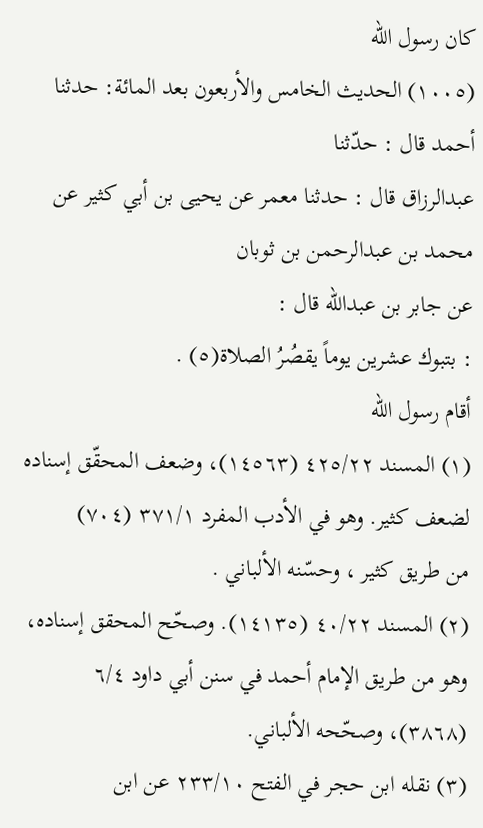کان رسول الله
(١٠٠٥) الحديث الخامس والأربعون بعد المائة: حدثنا أحمد قال : حدّثنا
عبدالرزاق قال : حدثنا معمر عن یحیی بن أبي کثیر عن محمد بن عبدالرحمن بن ثوبان
عن جابر بن عبدالله قال :
: بتبوك عشرين يوماً يقصُرُ الصلاة(٥) .
أقام رسول الله
(١) المسند ٤٢٥/٢٢ (١٤٥٦٣)، وضعف المحقّق إسناده لضعف كثير. وهو في الأدب المفرد ٣٧١/١ (٧٠٤)
من طريق كثير ، وحسّنه الألباني .
(٢) المسند ٤٠/٢٢ (١٤١٣٥). وصحّح المحقق إسناده، وهو من طريق الإمام أحمد في سنن أبي داود ٦/٤
(٣٨٦٨)، وصحّحه الألباني.
(٣) نقله ابن حجر في الفتح ٢٣٣/١٠ عن ابن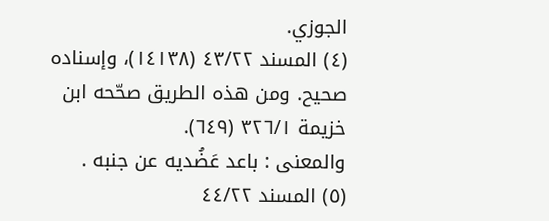الجوزي.
(٤) المسند ٤٣/٢٢ (١٤١٣٨)، وإسناده صحيح. ومن هذه الطريق صحّحه ابن خزيمة ٣٢٦/١ (٦٤٩).
والمعنى : باعد عَضُدیه عن جنبه .
(٥) المسند ٤٤/٢٢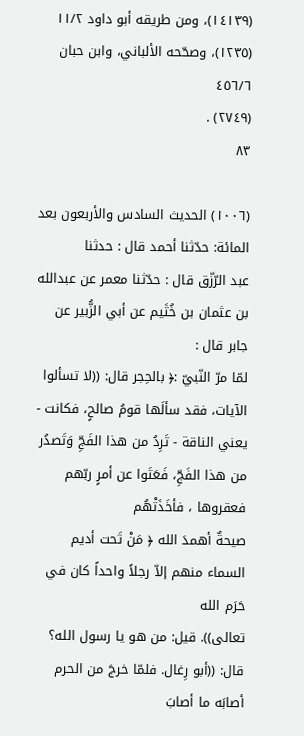(١٤١٣٩)، ومن طريقه أبو داود ١١/٢ (١٢٣٥)، وصحّحه الألباني، وابن حبان ٤٥٦/٦
(٢٧٤٩) .
٨٣

(١٠٠٦) الحديث السادس والأربعون بعد المائة: حدّثنا أحمد قال : حدثنا
عبد الرّزّق قال : حدّثنا معمر عن عبدالله بن عثمان بن خُثَيم عن أبي الزُّبير عن جابر قال :
لمّا مرّ النّبيّ :﴿ بالحِجر قال: ((لا تسألوا الآيات، فقد سألَها قومُ صالحٍ، فكانت -
يعني الناقة - تَرِدُ من هذا الفَجِّ وَتَصدُر من هذا الفَجِّ، فَعَتَوا عن أمرٍ ربّهم فعقروها ، فأخَذَتْهُم
صيحةٌ أهمدَ الله ﴿ مَنْ تَحت أديم السماء منهم إلاّ رجلاً واحداً كان في حَرَم الله
تعالى)). قيل: من هو يا رسول الله؟ قال: ((أبو رِغال. فلمّا خرجَ من الحرم أصابَه ما أصابَ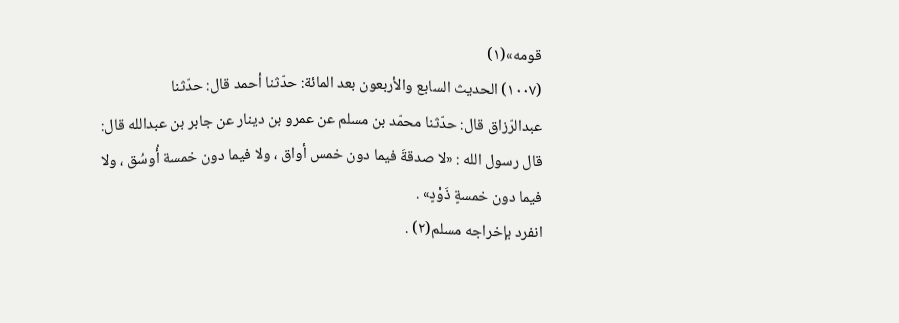قومە»(١)
(١٠٠٧) الحديث السابع والأربعون بعد المائة: حدّثنا أحمد قال: حدّثنا
عبدالرّزاق قال: حدّثنا محمّد بن مسلم عن عمرو بن دينار عن جابر بن عبدالله قال:
قال رسول الله : «لا صدقةَ فيما دون خمس أواق ، ولا فيما دون خمسة أُوسُق ، ولا
فیما دون خمسةٍ ذَوْدٍ» .
انفرد بإخراجه مسلم(٢) .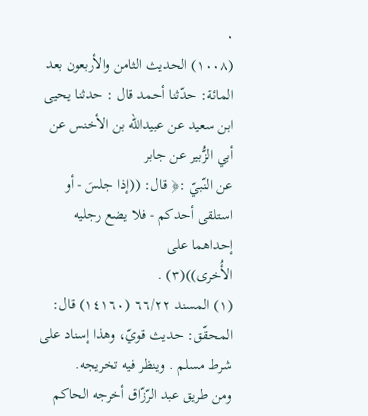٠
(١٠٠٨) الحدیث الثامن والأربعون بعد المائة: حدّثنا أحمد قال : حدثنا یحیی
ابن سعيد عن عبيدالله بن الأخنس عن أبي الزُّبير عن جابر
عن النّبيّ :﴿ قال: ((إذا جلسَ - أو استلقى أحدكم - فلا يضع رجليه إحداهما على
الأُخرى))(٣) .
(١) المسند ٦٦/٢٢ (١٤١٦٠) قال: المحقّق: حديث قويّ، وهذا إسناد على شرط مسلم . وينظر فيه تخريجه.
ومن طريق عبد الرّزّاق أخرجه الحاكم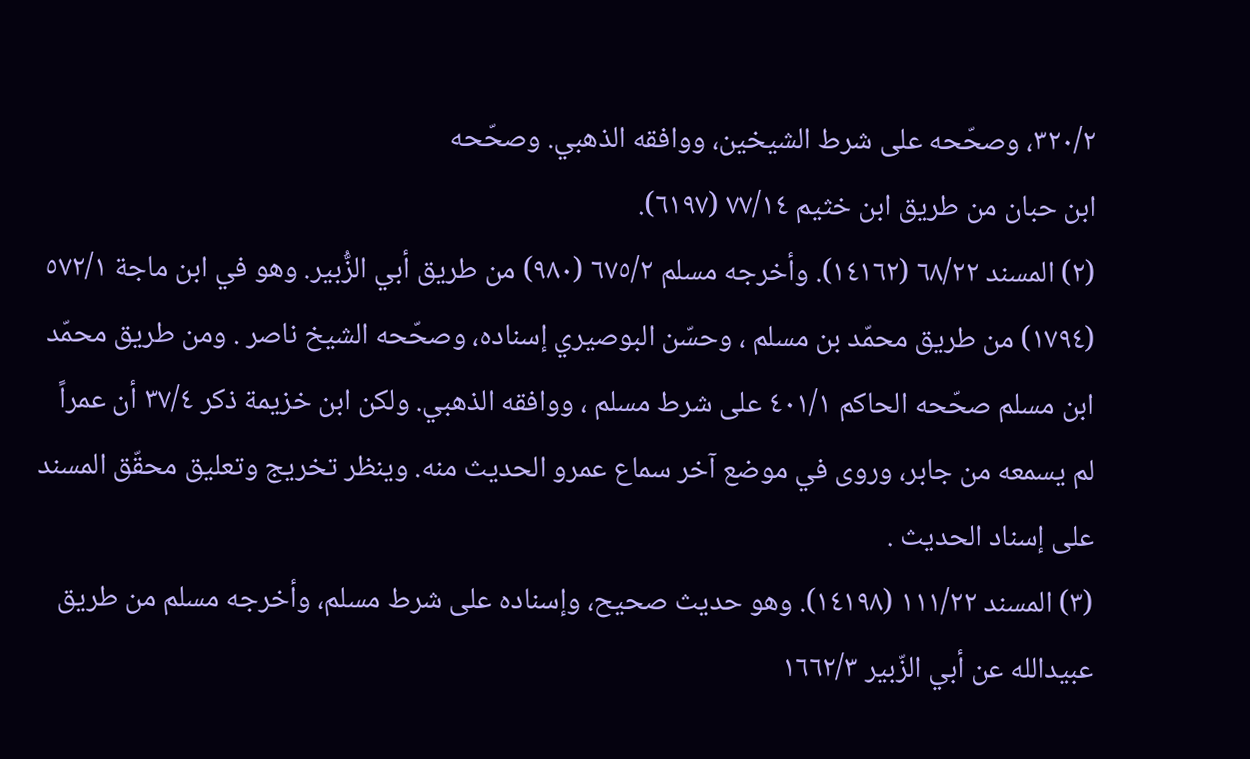٣٢٠/٢، وصحّحه على شرط الشيخين، ووافقه الذهبي. وصحّحه
ابن حبان من طريق ابن خثيم ٧٧/١٤ (٦١٩٧).
(٢) المسند ٦٨/٢٢ (١٤١٦٢). وأخرجه مسلم ٦٧٥/٢ (٩٨٠) من طريق أبي الزُّبير. وهو في ابن ماجة ٥٧٢/١
(١٧٩٤) من طريق محمّد بن مسلم ، وحسّن البوصيري إسناده، وصحّحه الشيخ ناصر . ومن طريق محمّد
ابن مسلم صحّحه الحاكم ٤٠١/١ على شرط مسلم ، ووافقه الذهبي. ولكن ابن خزيمة ذكر ٣٧/٤ أن عمراً
لم يسمعه من جابر، وروى في موضع آخر سماع عمرو الحديث منه. وينظر تخريج وتعليق محقّق المسند
علی إسناد الحدیث .
(٣) المسند ١١١/٢٢ (١٤١٩٨). وهو حديث صحيح، وإسناده على شرط مسلم، وأخرجه مسلم من طريق
عبيدالله عن أبي الزّبير ١٦٦٢/٣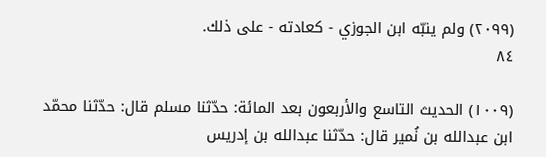(٢٠٩٩) ولم ينبّه ابن الجوزي - كعادته - على ذلك.
٨٤

(١٠٠٩) الحديث التاسع والأربعون بعد المائة: حدّثنا مسلم قال: حدّثنا محمّد
ابن عبدالله بن نُمير قال: حدّثنا عبدالله بن إدريس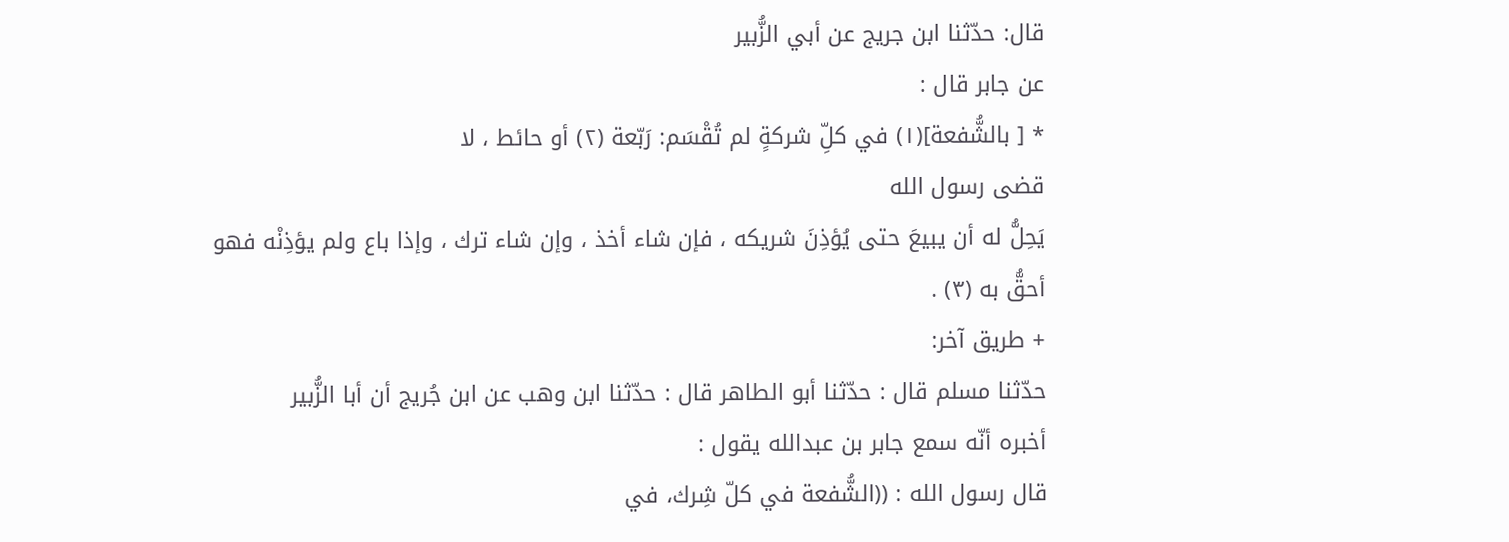قال: حدّثنا ابن جريج عن أبي الزُّبیر
عن جابر قال :
* [ بالشُّفعة](١) في كلِّ شركةٍ لم تُقْسَم: رَبّعة (٢) أو حائط ، لا
قضی رسول الله
يَحِلُّ له أن یبیعَ حتی یُؤذِنَ شریکه ، فإن شاء أخذ ، وإن شاء ترك ، وإذا باع ولم يؤذِنْه فهو
أحقُّ به (٣) .
+ طريق آخر:
حدّثنا مسلم قال : حدّثنا أبو الطاهر قال : حدّثنا ابن وهب عن ابن جُريج أن أبا الزُّبير
أخبره أنّه سمع جابر بن عبدالله يقول :
قال رسول الله : ((الشُّفعة في كلّ شِرك، في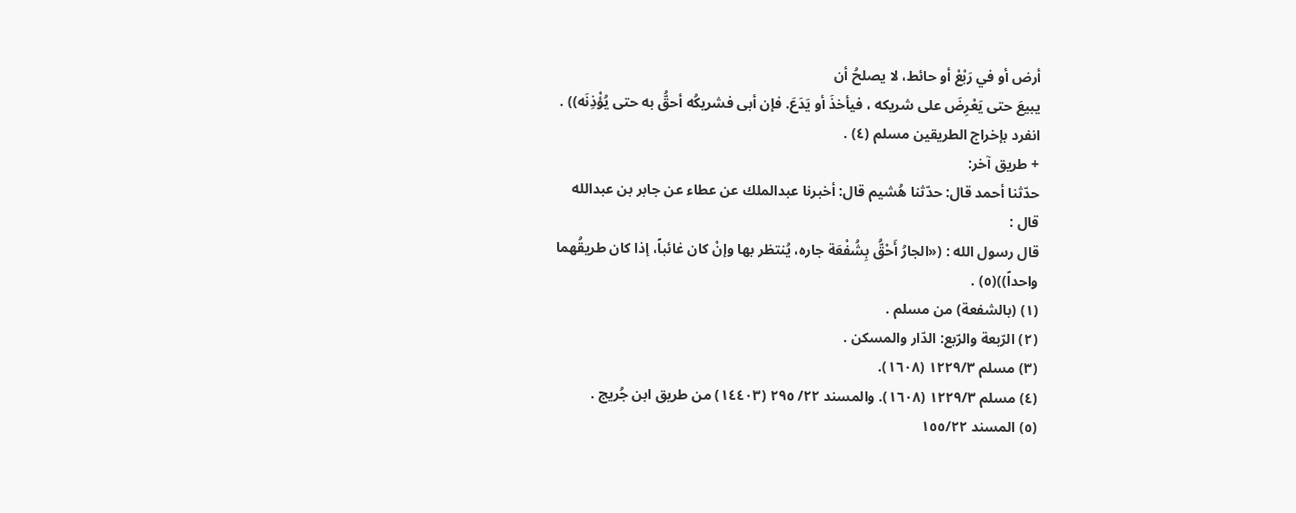أرض أو في رَبْعْ أو حائط، لا يصلحُ أن
يبيعَ حتى يَعْرِضَ على شريكه ، فيأخذَ أو يَدَعَ. فإن أبى فشريكُه أحقُّ به حتى يُؤْذِنَه)) .
انفرد بإخراج الطريقين مسلم (٤) .
+ طريق آخر:
حدّثنا أحمد قال: حدّثنا هُشيم قال: أخبرنا عبدالملك عن عطاء عن جابر بن عبدالله
قال :
قال رسول الله : («الجارُ أَحْقُّ بِشُفْعَة جاره، يُنتظر بها وإنْ كان غائباً، إذا كان طريقُهما
واحداً))(٥) .
(١) (بالشفعة) من مسلم .
(٢) الرّبعة والرّبع: الدّار والمسكن .
(٣) مسلم ١٢٢٩/٣ (١٦٠٨).
(٤) مسلم ١٢٢٩/٣ (١٦٠٨). والمسند ٢٢/ ٢٩٥ (١٤٤٠٣) من طريق ابن جُريج .
(٥) المسند ١٥٥/٢٢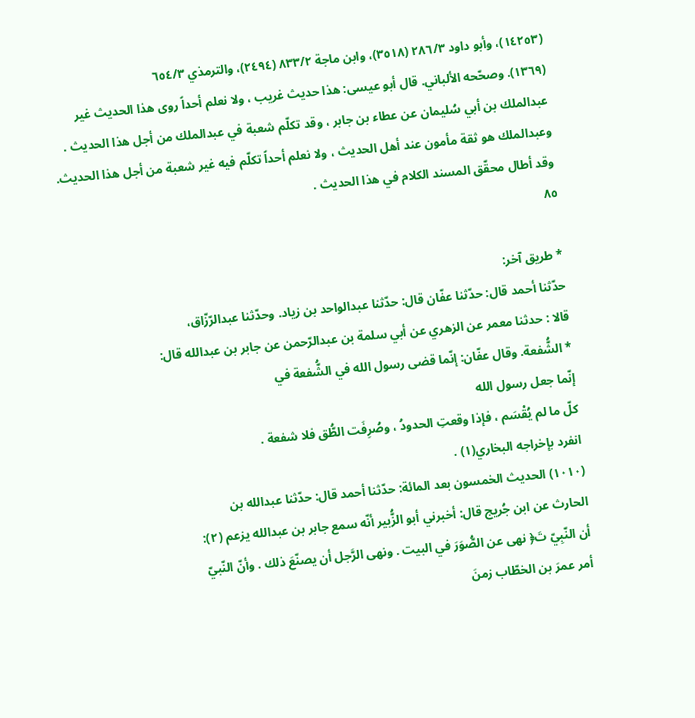(١٤٢٥٣)، وأبو داود ٢٨٦/٣ (٣٥١٨)، وابن ماجة ٨٣٣/٢ (٢٤٩٤)، والترمذي ٦٥٤/٣
(١٣٦٩). وصحّحه الألباني. قال أبو عيسى: هذا حديث غريب ، ولا نعلم أحداً روى هذا الحديث غير
عبدالملك بن أبي سُليمان عن عطاء بن جابر ، وقد تكلّم شعبة في عبدالملك من أجل هذا الحديث .
وعبدالملك هو ثقة مأمون عند أهل الحديث ، ولا نعلم أحداً تكلّم فيه غير شعبة من أجل هذا الحديث.
وقد أطال محقّق المسند الكلام في هذا الحديث .
٨٥

* طريق آخر:
حدّثنا أحمد قال: حدّثنا عفّان قال: حدّثنا عبدالواحد بن زياد. وحدّثنا عبدالرّزّاق،
قالا : حدثنا معمر عن الزهري عن أبي سلمة بن عبدالرّحمن عن جابر بن عبدالله قال:
* الشُّفعة. وقال عفّان: إنّما قضى رسول الله في الشُّفعة في
إنّما جعل رسول الله
كلّ ما لم يُقْسَم ، فإذا وقعتِ الحدودُ ، وصُرِفَت الطُّق فلا شفعة .
انفرد بإخراجه البخاري(١) .
(١٠١٠) الحديث الخمسون بعد المائة: حدّثنا أحمد قال: حدّثنا عبدالله بن
الحارث عن ابن جُريج قال: أخبرني أبو الزُّبير أنّه سمع جابر بن عبدالله يزعم (٢):
أن النّبِيّ تَ﴿ نهى عن الصُّوَرَ في البيت . ونهى الرَّجل أن يصنّعَ ذلك . وأنّ النّبيّ
أمر عمرَ بن الخطّاب زمنَ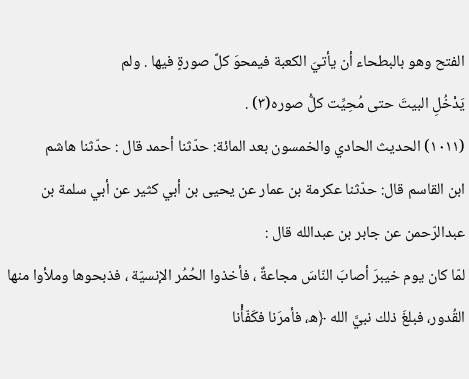الفتح وهو بالبطحاء أن يأتيَ الكعبة فيمحوَ كلَّ صورةٍ فيها . ولم
يَدْخُلِ البيتَ حتى مُحِيِّت كلُّ صوره(٣) .
(١٠١١) الحديث الحادي والخمسون بعد المائة: حدّثنا أحمد قال : حدّثنا هاشم
ابن القاسم قال: حدّثنا عكرمة بن عمار عن يحيى بن أبي كثير عن أبي سلمة بن
عبدالرّحمن عن جابر بن عبدالله قال :
لمّا كان يوم خيبرَ أصابَ النّاسَ مجاعةٌ ، فأخذوا الحُمُر الإنسيّة ، فذبحوها وملأوا منها
القُدور، فبلغَ ذلك نبيَّ الله ﴿ه، فأمرَنا فكَفّأْنا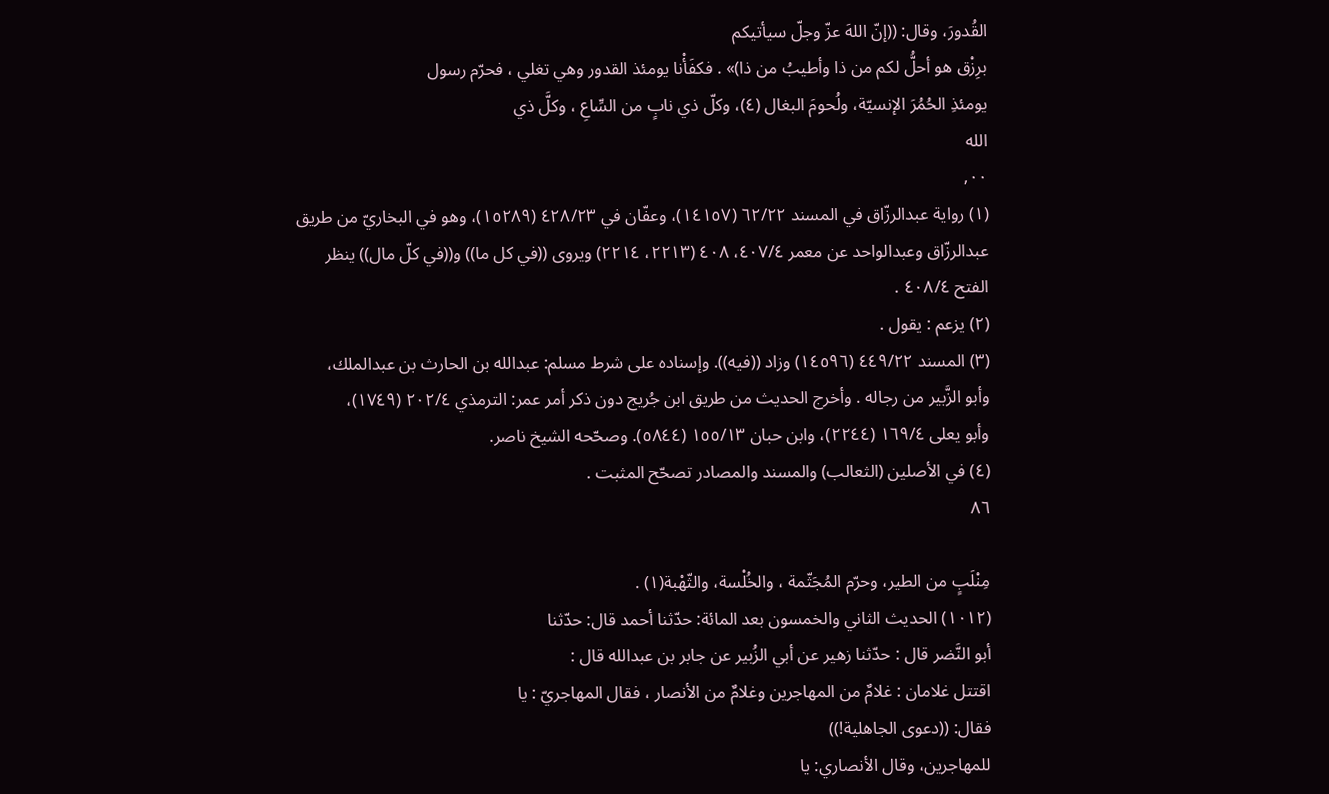القُدورَ، وقال: ((إنّ اللهَ عزّ وجلّ سيأتيكم
برِزْق هو أحلُّ لكم من ذا وأطيبُ من ذا)» . فكفَأْنا يومئذ القدور وهي تغلي ، فحرّم رسول
يومئذِ الحُمُرَ الإنسيّة، ولُحومَ البغال (٤)، وكلّ ذي نابٍ من السِّاعِ ، وكلَّ ذي
الله
٠٠,
(١) رواية عبدالرزّاق في المسند ٦٢/٢٢ (١٤١٥٧)، وعفّان في ٤٢٨/٢٣ (١٥٢٨٩)، وهو في البخاريّ من طريق
عبدالرزّاق وعبدالواحد عن معمر ٤٠٧/٤، ٤٠٨ (٢٢١٣، ٢٢١٤) ويروى ((في كل ما)) و((في كلّ مال)) ينظر
الفتح ٤٠٨/٤ .
(٢) يزعم : يقول .
(٣) المسند ٤٤٩/٢٢ (١٤٥٩٦) وزاد ((فيه)). وإسناده على شرط مسلم: عبدالله بن الحارث بن عبدالملك،
وأبو الزَّبير من رجاله . وأخرج الحديث من طريق ابن جُريج دون ذكر أمر عمر: الترمذي ٢٠٢/٤ (١٧٤٩)،
وأبو يعلى ١٦٩/٤ (٢٢٤٤)، وابن حبان ١٥٥/١٣ (٥٨٤٤). وصحّحه الشيخ ناصر.
(٤) في الأصلين (الثعالب) والمسند والمصادر تصحّح المثبت .
٨٦

مِنْلَبٍ من الطير، وحرّم المُجَثّمة ، والخُلْسة، والثّهْبة(١) .
(١٠١٢) الحديث الثاني والخمسون بعد المائة: حدّثنا أحمد قال: حدّثنا
أبو النَّضر قال : حدّثنا زهير عن أبي الزُبير عن جابر بن عبدالله قال :
اقتتل غلامان : غلامٌ من المهاجرين وغلامٌ من الأنصار ، فقال المهاجريّ : یا
فقال: ((دعوى الجاهلية!))
للمهاجرين، وقال الأنصاري: يا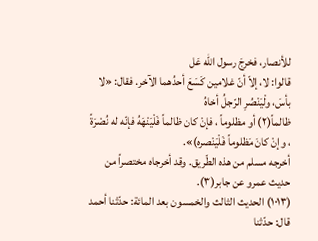للأنصار، فخرجَ رسول الله عَل
قالوا: لا، إلاّ أنّ غلامين كَسَعَ أحدُهما الآخر. فقال: «لا بأسَ، ولْيَنْصُرِ الرّجلُ أخاهُ
ظالماً(٢) أو مظلوماً ، فإنْ كان ظالماً فَلْيَنْهَهُ فإنّه له نُصْرَةً ، وإنْ كانَ مَظلوماً فَلْيَنْصره)».
أخرجه مسلم من هذه الطّريق. وقد أخرجاه مختصراً من حديث عمرو عن جابر(٣).
(١٠١٣) الحديث الثالث والخمسون بعد المائة: حدّثنا أحمد قال: حدّثنا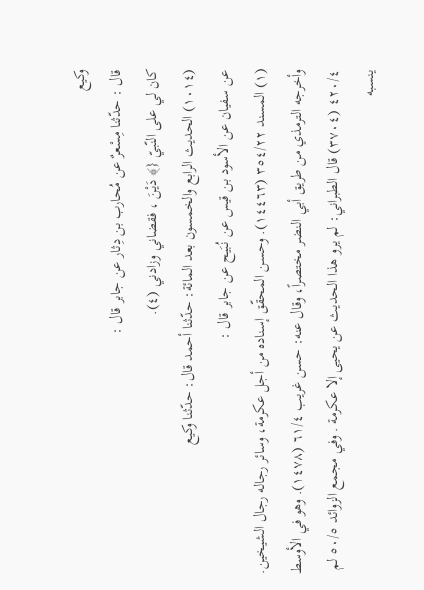وكيع
قال : حدّثنا مِسْعرٌ عن مُحارب بن دِثار عن جابر قال :
كان لي على النّبيّ {﴾ دَيْنَ ، فقضاني وزادني (٤).
(١٠١٤) الحديث الرابع والخمسون بعد المائة: حدّثنا أحمد قال: حدّثنا وكيع
عن سفيان عن الأسود بن قيس عن نُبَيح عن جابر قال :
(١) المسند ٣٥٤/٢٢ (١٤٤٦٣). وحسن المحقّق إسناده من أجل عكرمة، وسائر رجاله رجال الشيخين.
وأخرجه الترمذي من طريق أبي النضر مختصراً، وقال عنه: حسن غريب ٦١/٤ (١٤٧٨). وهو في الأوسط
٤٢٠/٤ (٣٧٠٤) قال الطبراني: لم يرو هذا الحديث عن يحيى إلا عكرمة . وفي مجمع الزوائد ٥٠/٥ لم
ينسبه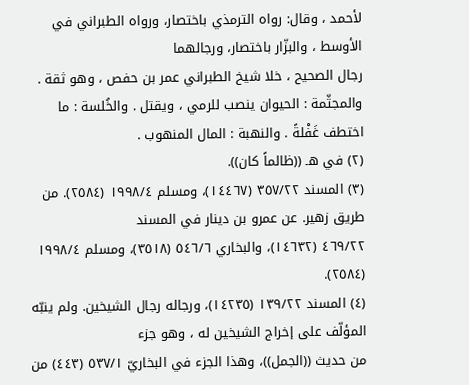لأحمد ، وقال: رواه الترمذي باختصار، ورواه الطبراني في الأوسط ، والبزّار باختصار، ورجالهما
رجال الصحيح ، خلا شيخ الطبراني عمر بن حفص ، وهو ثقة .
والمجثّمة : الحيوان ينصب للرمي ، ويقتل . والخُلسة : ما اختطف غَفْلةً . والنهبة : المال المنهوب .
(٢) في هـ ((ظالماً كان)).
(٣) المسند ٣٥٧/٢٢ (١٤٤٦٧)، ومسلم ١٩٩٨/٤ (٢٥٨٤). من طريق زهير. عن عمرو بن دينار في المسند
٤٦٩/٢٢ (١٤٦٣٢)، والبخاري ٥٤٦/٦ (٣٥١٨)، ومسلم ١٩٩٨/٤ (٢٥٨٤).
(٤) المسند ١٣٩/٢٢ (١٤٢٣٥)، ورجاله رجال الشيخين. ولم ينبّه المؤلّف على إخراج الشيخين له ، وهو جزء
من حديث ((الجمل))، وهذا الجزء في البخاريّ ٥٣٧/١ (٤٤٣) من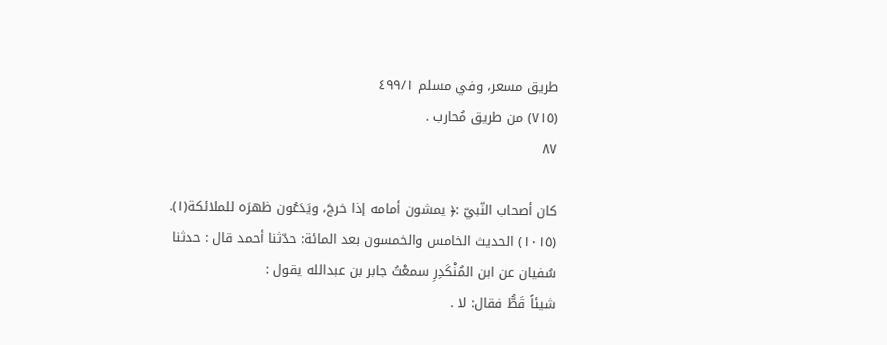طريق مسعر، وفي مسلم ٤٩٩/١
(٧١٥) من طريق مُحارب .
٨٧

كان أصحاب النّبيّ :﴿ يمشون أمامه إذا خرجَ، ويَدَعُون ظهرَه للملائكة(١).
(١٠١٥) الحدیث الخامس والخمسون بعد المائة: حدّثنا أحمد قال : حدثنا
سُفيان عن ابن المُنْكَدِرِ سمعْتُ جابر بن عبدالله يقول :
شيئاً قَطُّ فقال: لا .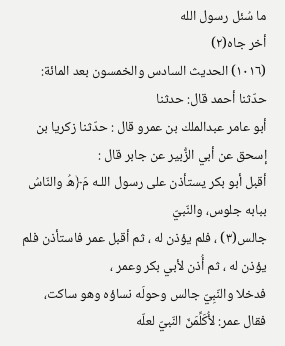ما سُئل رسول الله
أخر جاه(٢)
(١٠١٦) الحديث السادس والخمسون بعد المائة: حدّثنا أحمد قال: حدثنا
أبو عامر عبدالملك بن عمرو قال : حدّثنا زكريا بن إسحق عن أبي الزُّبير عن جابر قال :
أقبل أبو بكر يستأذن على رسول اللـه مَ﴿هُ والنّاسُ ببابه جلوس، والنّبيّ
جالس(٣) ، فلم يؤذن له ، ثم أقبل عمر فاستأذن فلم يؤذن له ، ثم أُذن لأبي بكر وعمر ،
فدخلا والنّبِيّ جالس وحولَه نساؤه وهو ساكت، فقال عمر: لأُكَلِّمَنّ النّبيّ لعلّه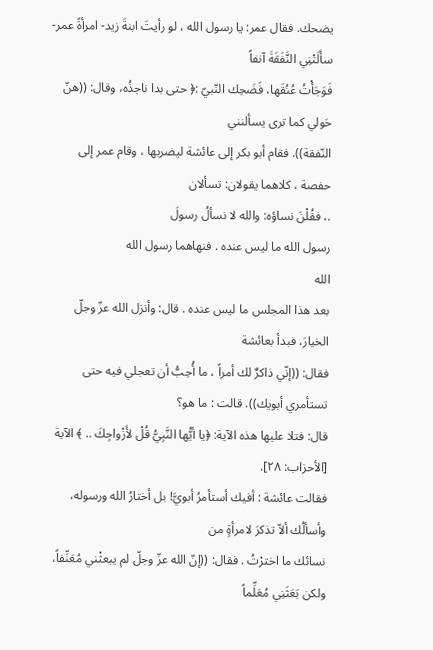يضحك. فقال عمر: يا رسول الله ، لو رأيتَ ابنةَ زيد- امرأةً عمر- سأَلَتْنِي النَّفَقَةَ آنفاً
فَوَجَأْتُ عُنُقَها، فَضَحِك النّبيّ :﴿ حتى بدا ناجذُه، وقال: ((هنّ حَولي كما ترى يسألنني
النّفقة)). فقام أبو بكر إلى عائشة ليضربها ، وقام عمر إلى حفصة ، كلاهما يقولان: تسألان
.، فقُلْنَ نساؤه: والله لا نسألُ رسولَ
رسول الله ما لیس عنده . فنهاهما رسول الله
الله
بعد هذا المجلس ما ليس عنده . قال: وأنزل الله عزّ وجلّ الخيارَ، فبدأ بعائشة
فقال: ((إنّي ذاكرٌ لك أمراً ، ما أُحِبُّ أن تعجلي فيه حتى تستأمري أبويك)). قالت : ما هو؟
قال: فتلا عليها هذه الآية: ﴿يا أيُّها النَّبِيُّ قُلْ لأَزْواجِكَ .. ﴾ الآية [الأحزاب: ٢٨].
فقالت عائشة : أفيك أستأمرُ أبويَّ! بل أختارُ الله ورسوله، وأسألُك ألاّ تذكرَ لامرأةٍ من
نسائك ما اخترْتُ . فقال: ((إنّ الله عزّ وجلّ لم يبعثْني مُعَنِّفاً، ولكن بَعَثَنِي مُعَلِّماً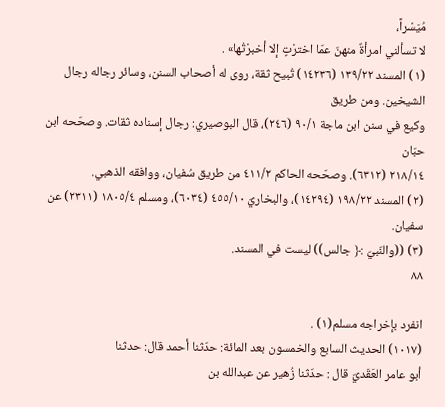مُيَسْراً،
لا تسألني امرأةٌ منهنّ عمّا اخترْتٍ إلا أخبرْتُها» .
(١) المسند ١٣٩/٢٢ (١٤٢٣٦) تُبيح ثقة، روى له أصحاب السنن، وسائر رجاله رجال الشيخين. ومن طريق
وكيع في سنن ابن ماجة ٩٠/١ (٢٤٦)، قال البوصيري: رجال إسناده ثقات. وصحّحه ابن حبّان
٢١٨/١٤ (٦٣١٢). وصحّحه الحاكم ٤١١/٢ من طريق سُفيان، ووافقه الذهبي.
(٢) المسند ١٩٨/٢٢ (١٤٢٩٤)، والبخاريّ ٤٥٥/١٠ (٦٠٣٤)، ومسلم ١٨٠٥/٤ (٢٣١١) عن سفيان.
(٣) ((والنّبيّ :﴿ جالس)) ليست في المسند.
٨٨

انفرد بإخراجه مسلم(١) .
(١٠١٧) الحديث السابع والخمسون بعد المائة: حدّثنا أحمد قال: حدثنا
أبو عامر العَقَديّ قال : حدّثنا زُهير عن عبدالله بن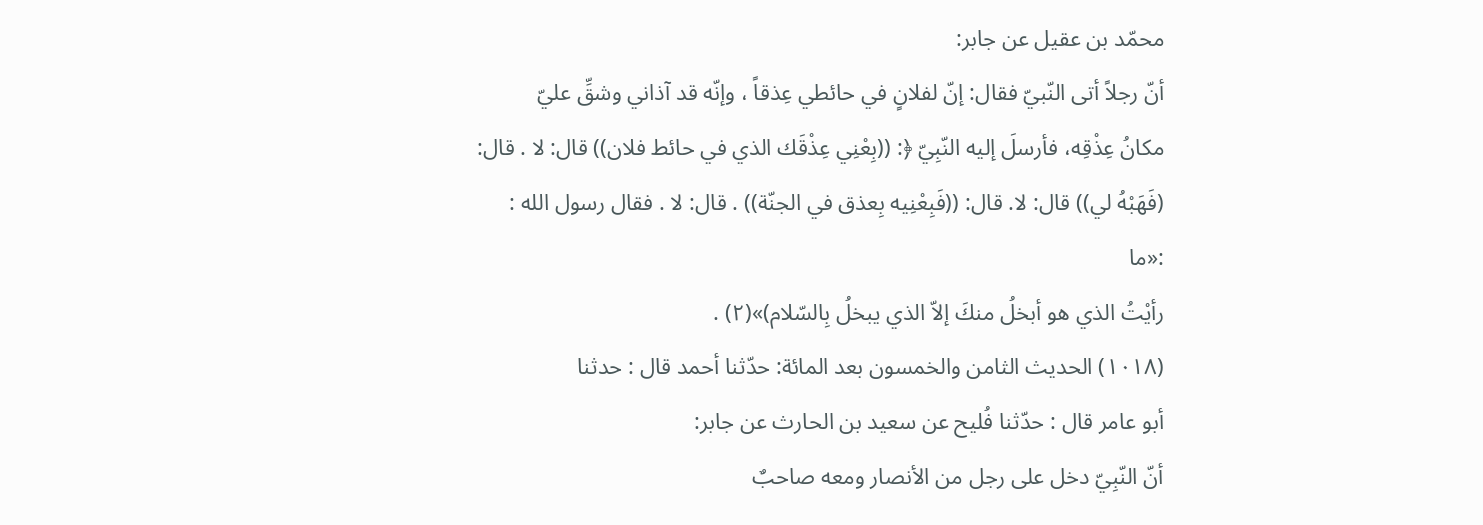محمّد بن عقيل عن جابر:
أنّ رجلاً أتى النّبيّ فقال: إنّ لفلانٍ في حائطي عِذقاً ، وإنّه قد آذاني وشقِّ عليّ
مكانُ عِذْقِه، فأرسلَ إليه النّبِيّ ﴿: ((بِعْنِي عِذْقَك الذي في حائط فلان)) قال: لا . قال:
(فَهَبْهُ لي)) قال: لا. قال: ((فَبِعْنِيه بِعذق في الجنّة)) . قال: لا . فقال رسول الله :
:«ما
رأيْتُ الذي هو أبخلُ منكَ إلاّ الذي يبخلُ بِالسّلام)»(٢) .
(١٠١٨) الحديث الثامن والخمسون بعد المائة: حدّثنا أحمد قال : حدثنا
أبو عامر قال : حدّثنا فُليح عن سعيد بن الحارث عن جابر:
أنّ النّبِيّ دخل على رجل من الأنصار ومعه صاحبٌ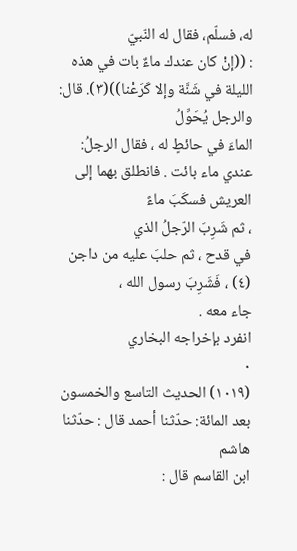له، فسلّم، فقال له النّبيّ
: ((إنْ كان عندك ماءٌ بات في هذه الليلة في شَنَّة وإلا كَرَعْنا))(٣). قال: والرجل يُحَوِّلُ
الماءَ في حائطٍ له ، فقال الرجلُ: عندي ماء بائت . فانطلق بهما إلى العريش فسكَبَ ماءً
، ثم شَرِبَ الرّجلُ الذي
في قدح ، ثم حلبَ عليه من داجن (٤) ، فَشَرِبَ رسول الله ،
جاء معه .
انفرد بإخراجه البخاري
٠
(١٠١٩) الحديث التاسع والخمسون بعد المائة: حدّثنا أحمد قال : حدّثنا هاشم
ابن القاسم قال :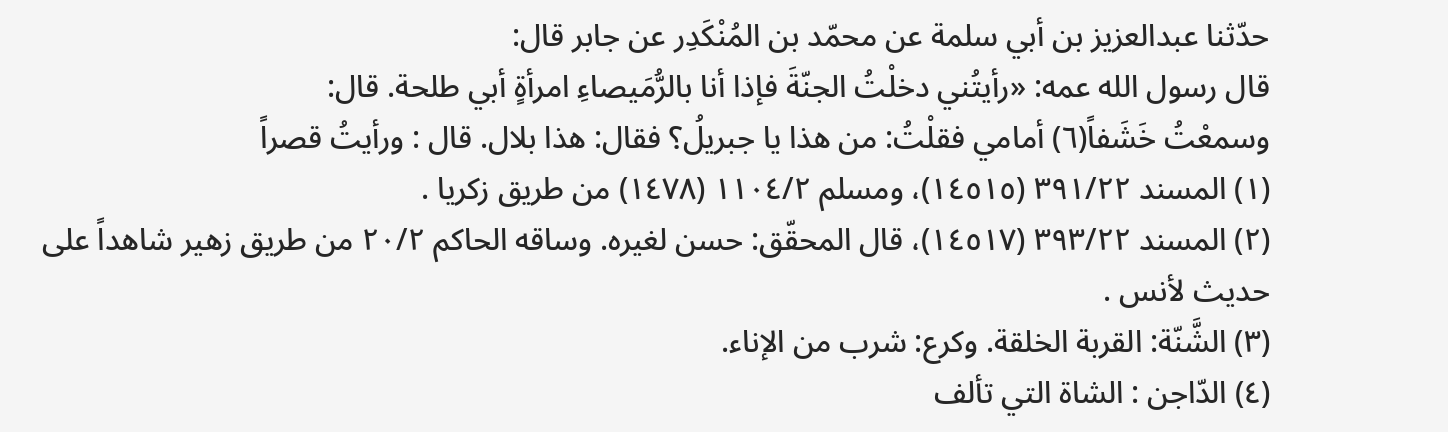حدّثنا عبدالعزيز بن أبي سلمة عن محمّد بن المُنْكَدِر عن جابر قال:
قال رسول الله عمه: «رأيتُني دخلْتُ الجنّةَ فإذا أنا بالرُّمَيصاءِ امرأةٍ أبي طلحة. قال:
وسمعْتُ خَشَفاً(٦) أمامي فقلْتُ: من هذا يا جبريلُ؟ فقال: هذا بلال. قال : ورأيتُ قصراً
(١) المسند ٣٩١/٢٢ (١٤٥١٥)، ومسلم ١١٠٤/٢ (١٤٧٨) من طريق زكريا .
(٢) المسند ٣٩٣/٢٢ (١٤٥١٧)، قال المحقّق: حسن لغيره. وساقه الحاكم ٢٠/٢ من طريق زهير شاهداً على
حدیث لأنس .
(٣) الشَّنّة: القربة الخلقة. وكرع: شرب من الإناء.
(٤) الدّاجن : الشاة التي تألف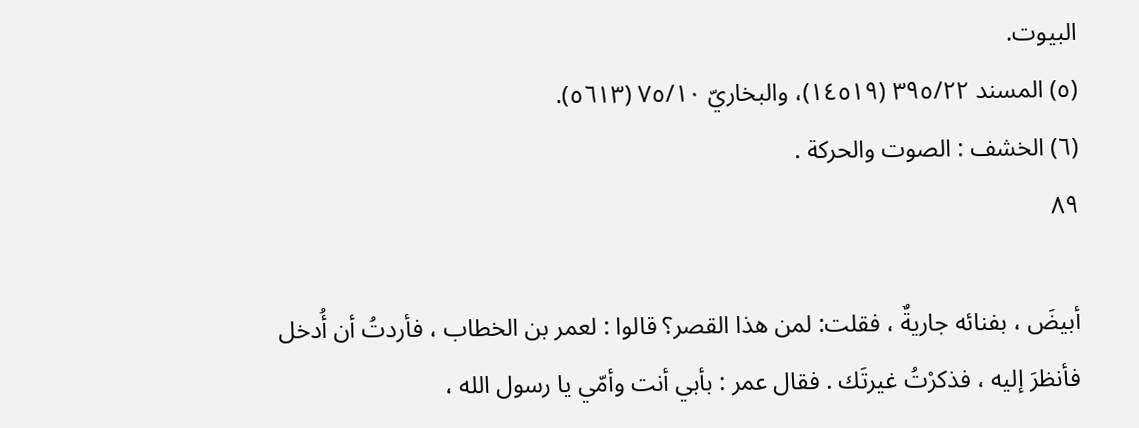البيوت.
(٥) المسند ٣٩٥/٢٢ (١٤٥١٩)، والبخاريّ ٧٥/١٠ (٥٦١٣).
(٦) الخشف : الصوت والحركة .
٨٩

أبيضَ ، بفنائه جاريةٌ ، فقلت: لمن هذا القصر؟ قالوا : لعمر بن الخطاب ، فأردتُ أن أُدخل
فأنظرَ إليه ، فذكرْتُ غيرتَك . فقال عمر : بأبي أنت وأمّي يا رسول الله ،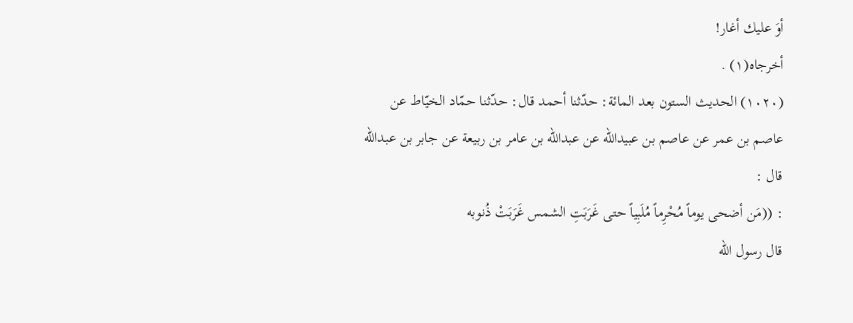أوَ عليك أغار!
أخرجاه(١) .
(١٠٢٠) الحديث الستون بعد المائة: حدّثنا أحمد قال: حدّثنا حمّاد الخيّاط عن
عاصم بن عمر عن عاصم بن عبيدالله عن عبدالله بن عامر بن ربيعة عن جابر بن عبدالله
قال :
: ((مَن أضحى يوماً مُحْرِماً مُلَبِياً حتى غَرَبَتِ الشمس غَرَبَتْ ذُنوبه
قال رسول الله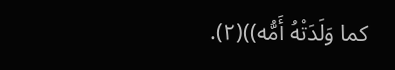كما وَلَدَتْهُ أَمُّه))(٢).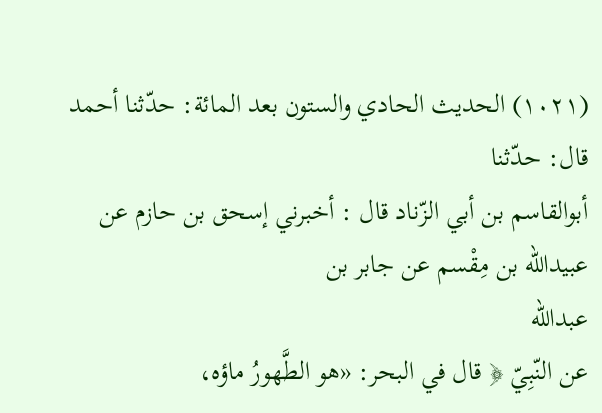(١٠٢١) الحديث الحادي والستون بعد المائة: حدّثنا أحمد قال: حدّثنا
أبوالقاسم بن أبي الزّناد قال : أخبرني إسحق بن حازم عن عبيدالله بن مِقْسم عن جابر بن
عبدالله
عن النّبِيّ ﴿ قال في البحر: «هو الطَّهورُ ماؤه،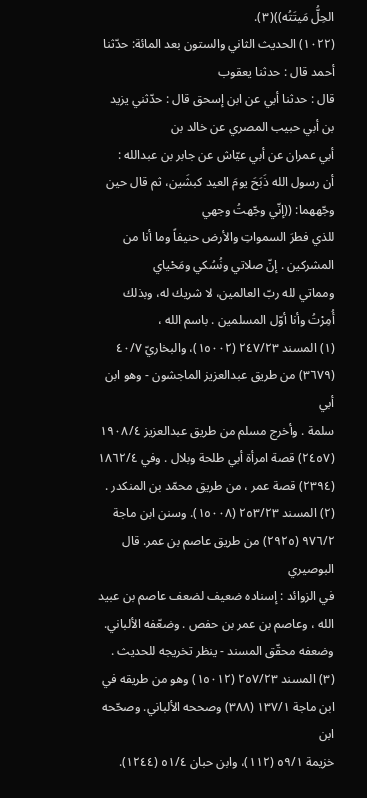الحِلُّ مَيتَتُه))(٣).
(١٠٢٢) الحديث الثاني والستون بعد المائة: حدّثنا أحمد قال : حدثنا يعقوب
قال : حدثنا أبي عن ابن إسحق قال : حدّثني يزيد بن أبي حبيب المصري عن خالد بن
أبي عمران عن أبي عيّاش عن جابر بن عبدالله :
أن رسول الله ذَبَحَ يومَ العيد كبشَين، ثم قال حين وجّههما: ((إنّي وجّهتُ وجهي
للذي فطرَ السمواتِ والأرض حنيفاً وما أنا من المشركين . إنّ صلاتي ونُسُكي ومَحْياي
ومماتي لله ربّ العالمين، لا شريك له، وبذلك أُمِرْتُ وأنا أوّل المسلمين . باسم الله ،
(١) المسند ٢٤٧/٢٣ (١٥٠٠٢)، والبخاريّ ٤٠/٧ (٣٦٧٩) من طريق عبدالعزيز الماجشون - وهو ابن أبي
سلمة . وأخرج مسلم من طريق عبدالعزيز ١٩٠٨/٤ (٢٤٥٧) قصة امرأة أبي طلحة وبلال . وفي ١٨٦٢/٤
(٢٣٩٤) قصة عمر ، من طريق محمّد بن المنكدر .
(٢) المسند ٢٥٣/٢٣ (١٥٠٠٨). وسنن ابن ماجة ٩٧٦/٢ (٢٩٢٥) من طريق عاصم بن عمر. قال البوصيري
في الزوائد : إسناده ضعيف لضعف عاصم بن عبيد الله ، وعاصم بن عمر بن حفص . وضعّفه الألباني.
وضعفه محقّق المسند - ینظر تخريجه للحديث .
(٣) المسند ٢٥٧/٢٣ (١٥٠١٢) وهو من طريقه في ابن ماجة ١٣٧/١ (٣٨٨) وصححه الألباني. وصحّحه ابن
خزيمة ٥٩/١ (١١٢)، وابن حبان ٥١/٤ (١٢٤٤).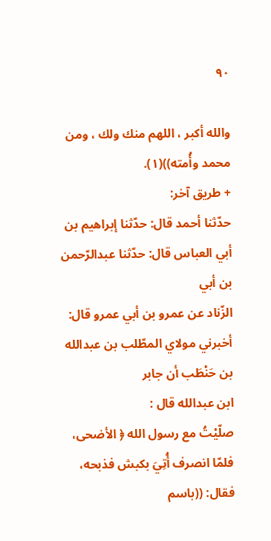٩٠

والله أكبر ، اللهم منك ولك ، ومن محمد وأُمته))(١).
+ طريق آخر:
حدّثنا أحمد قال: حدّثنا إبراهيم بن أبي العباس قال: حدّثنا عبدالرّحمن بن أبي
الزّناد عن عمرو بن أبي عمرو قال: أخبرني مولاي المطّلب بن عبدالله بن حَنْطَب أن جابر
ابن عبدالله قال :
صلّيْتُ مع رسول الله ﴿ الأضحى، فلمّا انصرف أُتِيَ بكبش فذبحه، فقال: ((باسم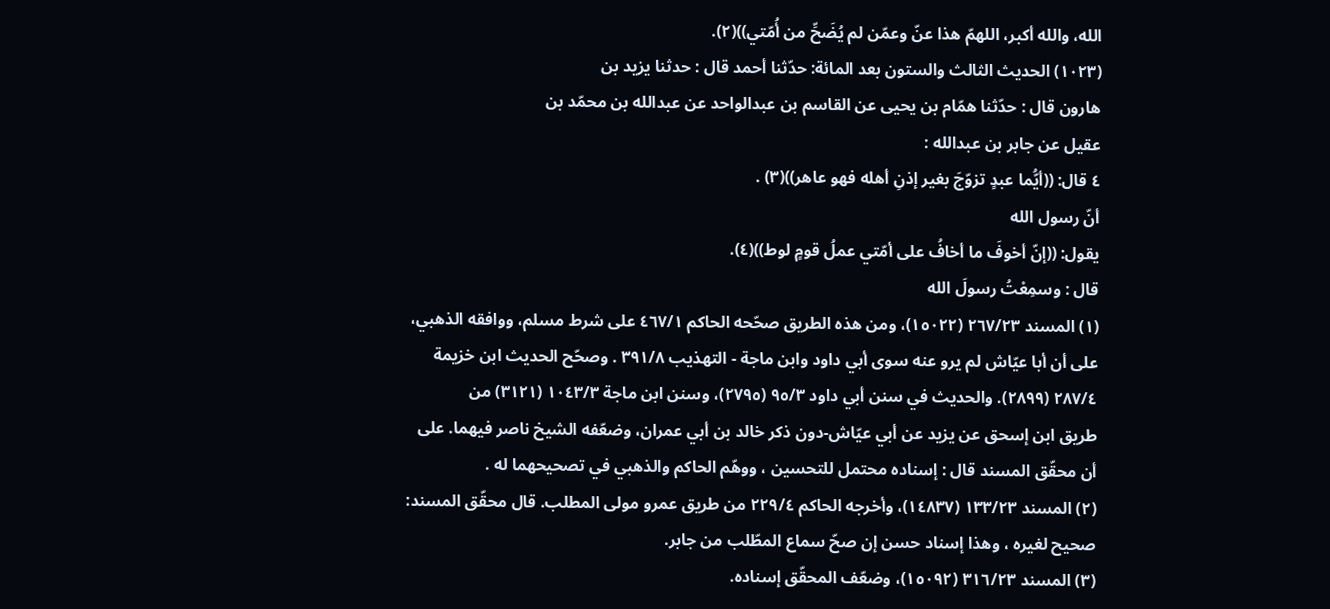الله، والله أكبر، اللهمّ هذا عنّ وعمّن لم يُضَحِّ من أُمّتي))(٢).
(١٠٢٣) الحديث الثالث والستون بعد المائة: حدّثنا أحمد قال : حدثنا يزيد بن
هارون قال : حدّثنا همّام بن يحيى عن القاسم بن عبدالواحد عن عبدالله بن محمّد بن
عقیل عن جابر بن عبدالله :
٤ قال: ((أيُّما عبدٍ تزوّجَ بغير إذنِ أهله فهو عاهر))(٣) .
أنّ رسول الله
يقول: ((إنّ أخوفَ ما أخافُ على أمّتي عملُ قومٍ لوط))(٤).
قال : وسمِعْتُ رسولَ الله
(١) المسند ٢٦٧/٢٣ (١٥٠٢٢)، ومن هذه الطريق صحّحه الحاكم ٤٦٧/١ على شرط مسلم، ووافقه الذهبي،
على أن أبا عيّاش لم يرو عنه سوى أبي داود وابن ماجة - التهذيب ٣٩١/٨ . وصحّح الحديث ابن خزيمة
٢٨٧/٤ (٢٨٩٩). والحديث في سنن أبي داود ٩٥/٣ (٢٧٩٥)، وسنن ابن ماجة ١٠٤٣/٣ (٣١٢١) من
طريق ابن إسحق عن يزيد عن أبي عيّاش-دون ذكر خالد بن أبي عمران، وضعّفه الشيخ ناصر فيهما. على
أن محقّق المسند قال : إسناده محتمل للتحسين ، ووهّم الحاكم والذهبي في تصحيحهما له .
(٢) المسند ١٣٣/٢٣ (١٤٨٣٧)، وأخرجه الحاكم ٢٢٩/٤ من طريق عمرو مولى المطلب. قال محقّق المسند:
صحيح لغيره ، وهذا إسناد حسن إن صحّ سماع المطّلب من جابر.
(٣) المسند ٣١٦/٢٣ (١٥٠٩٢)، وضعّف المحقّق إسناده.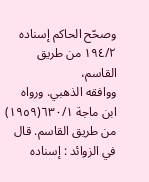وصحّح الحاكم إسناده ١٩٤/٢ من طريق القاسم،
ووافقه الذهبي. ورواه ابن ماجة ٦٣٠/١(١٩٥٩) من طريق القاسم. قال في الزوائد : إسناده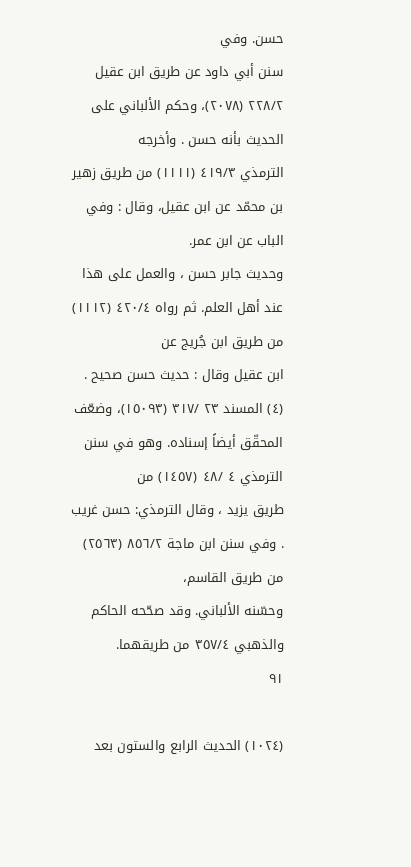حسن. وفي
سنن أبي داود عن طريق ابن عقيل ٢٢٨/٢ (٢٠٧٨)، وحكم الألباني على الحديث بأنه حسن . وأخرجه
الترمذي ٤١٩/٣ (١١١١) من طريق زهير بن محمّد عن ابن عقيل، وقال : وفي الباب عن ابن عمر.
وحديث جابر حسن ، والعمل على هذا عند أهل العلم. ثم رواه ٤٢٠/٤ (١١١٢) من طريق ابن جُريج عن
ابن عقيل وقال : حديث حسن صحيح .
(٤) المسند ٢٣ /٣١٧ (١٥٠٩٣)، وضعّف المحقّق أيضاً إسناده. وهو في سنن الترمذي ٤ /٤٨ (١٤٥٧) من
طريق يزيد ، وقال الترمذي: حسن غريب . وفي سنن ابن ماجة ٨٥٦/٢ (٢٥٦٣) من طريق القاسم،
وحسّنه الألباني. وقد صحّحه الحاكم والذهبي ٣٥٧/٤ من طريقهما.
٩١

(١٠٢٤) الحديث الرابع والستون بعد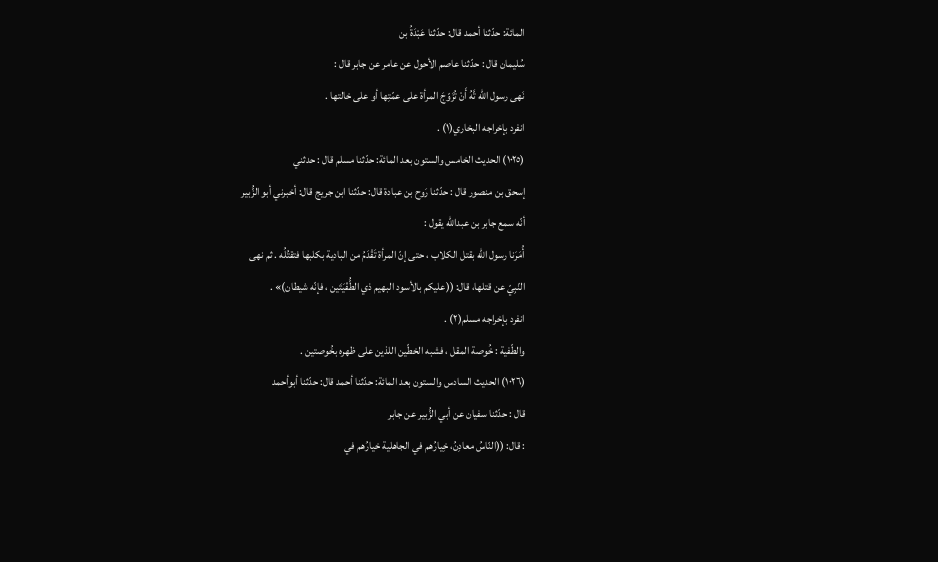المائة: حدّثنا أحمد قال: حدّثنا عَبْدَةُ بن
سُليمان قال : حدّثنا عاصم الأحول عن عامر عن جابر قال :
نَهى رسول الله تَّهُ أَنْ تُزَوّجَ المرأة على عمّتِها أو علی خالتها .
انفرد بإخراجه البخاري(١) .
(١٠٢٥) الحديث الخامس والستون بعد المائة: حدّثنا مسلم قال : حدثني
إسحق بن منصور قال : حدّثنا رَوح بن عبادة قال: حدّثنا ابن جريج قال: أخبرني أبو الزُّبیر
أنّه سمع جابر بن عبدالله يقول :
أُمَرَنا رسول الله بقتل الكلاب ، حتى إنّ المرأة تَقْدَمُ من البادية بكلبها فتقتُلُه . ثم نھی
النّبِيّ عن قتلها، قال: ((عليكم بالأسود البهيم ذي الطُّفْيَتَين ، فإنّه شيطان)» .
انفرد بإخراجه مسلم(٢) .
والطّفية : خُوصة المقل ، فشبه الخطّین اللذين على ظهره بخُوصتین .
(١٠٢٦) الحديث السادس والستون بعد المائة: حدّثنا أحمد قال: حدّثنا أبوأحمد
قال : حدّثنا سفيان عن أبي الزُّبير عن جابر
: قال: ((النّاسُ معادِنُ، خِيارُهم في الجاهلية خيارُهم في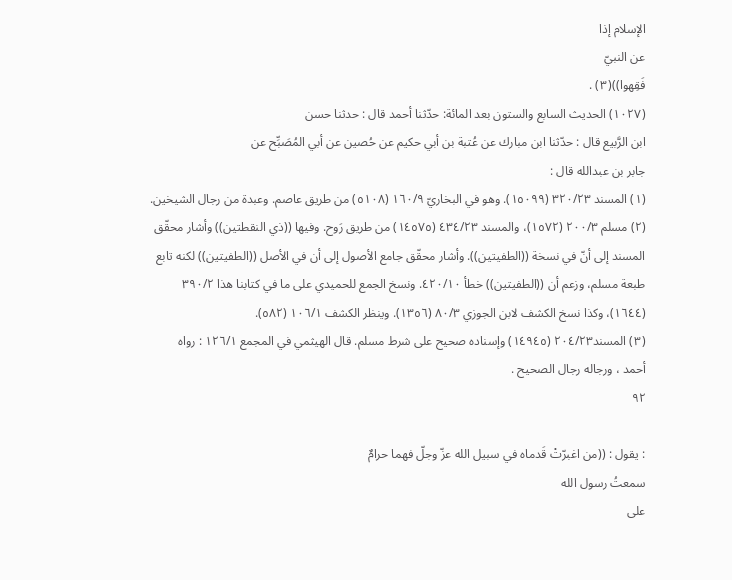الإسلام إذا
عن النبيّ
فَقِهوا))(٣) .
(١٠٢٧) الحديث السابع والستون بعد المائة: حدّثنا أحمد قال : حدثنا حسن
ابن الرَّبيع قال : حدّثنا ابن مبارك عن عُتبة بن أبي حكيم عن حُصين عن أبي المُصَبِّح عن
جابر بن عبدالله قال :
(١) المسند ٣٢٠/٢٣ (١٥٠٩٩). وهو في البخاريّ ١٦٠/٩ (٥١٠٨) من طريق عاصم. وعبدة من رجال الشيخين.
(٢) مسلم ٢٠٠/٣ (١٥٧٢)، والمسند ٤٣٤/٢٣ (١٤٥٧٥) من طريق رَوح. وفيها ((ذي النقطتين)) وأشار محقّق
المسند إلى أنّ في نسخة ((الطفيتين)). وأشار محقّق جامع الأصول إلى أن في الأصل ((الطفيتين)) لكنه تابع
طبعة مسلم، وزعم أن ((الطفيتين)) خطأ ٤٢٠/١٠. ونسخ الجمع للحميدي على ما في كتابنا هذا ٣٩٠/٢
(١٦٤٤)، وكذا نسخ الكشف لابن الجوزي ٨٠/٣ (١٣٥٦). وينظر الكشف ١٠٦/١ (٥٨٢).
(٣) المسند٢٠٤/٢٣ (١٤٩٤٥) وإسناده صحيح على شرط مسلم. قال الهيثمي في المجمع ١٢٦/١ : رواه
أحمد ، ورجاله رجال الصحيح .
٩٢

: يقول : ((من اغبرّتْ قَدماه في سبيل الله عزّ وجلّ فهما حرامٌ
سمعتُ رسول الله
على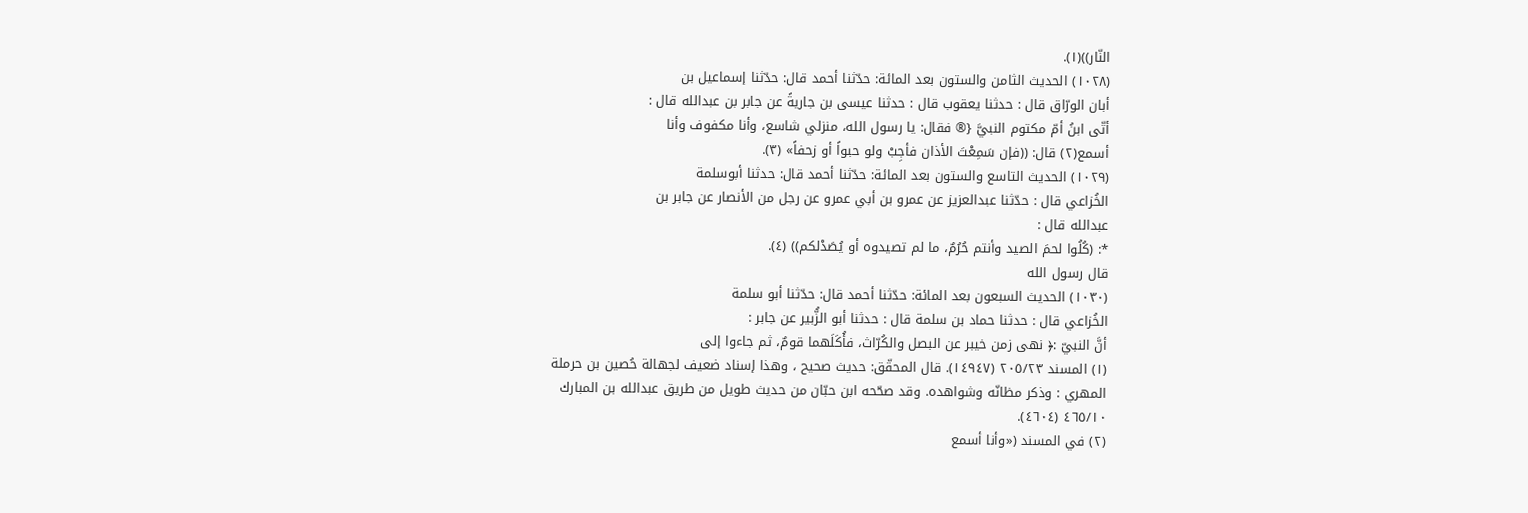النّار))(١).
(١٠٢٨) الحديث الثامن والستون بعد المائة: حدّثنا أحمد قال: حدّثنا إسماعيل بن
أبان الورّاق قال : حدثنا یعقوب قال : حدثنا عیسی بن جاریةً عن جابر بن عبدالله قال :
أتّى ابنُ أمّ مكتوم النبيَّ {® فقال: يا رسول الله، منزلي شاسع، وأنا مكفوف وأنا
أسمع(٢) قال: ((فإن سَمِعْتَ الأذان فأجِبْ ولو حبواً أو زحفاً» (٣).
(١٠٢٩) الحديث التاسع والستون بعد المائة: حدّثنا أحمد قال: حدثنا أبوسلمة
الخُزاعي قال : حدّثنا عبدالعزيز عن عمرو بن أبي عمرو عن رجل من الأنصار عن جابر بن
عبدالله قال :
*: (كُلُوا لحمَ الصيد وأنتم حُرُمٌ، ما لم تصيدوه أو يُصَدْلكم)) (٤).
قال رسول الله
(١٠٣٠) الحديث السبعون بعد المائة: حدّثنا أحمد قال: حدّثنا أبو سلمة
الخُزاعي قال : حدثنا حماد بن سلمة قال : حدثنا أبو الزُّبیر عن جابر :
أنَّ النبيّ :﴿ نهى زمن خيبر عن البصل والكُرّاث، فأُكَلَهما قومٌ، ثم جاءوا إلى
(١) المسند ٢٠٥/٢٣ (١٤٩٤٧). قال المحقّق: حديث صحيح ، وهذا إسناد ضعيف لجهالة حُصين بن حرملة
المهري : وذكر مظانّه وشواهده. وقد صحّحه ابن حبّان من حديث طويل من طريق عبدالله بن المبارك
٤٦٥/١٠ (٤٦٠٤).
(٢) في المسند («وأنا أسمع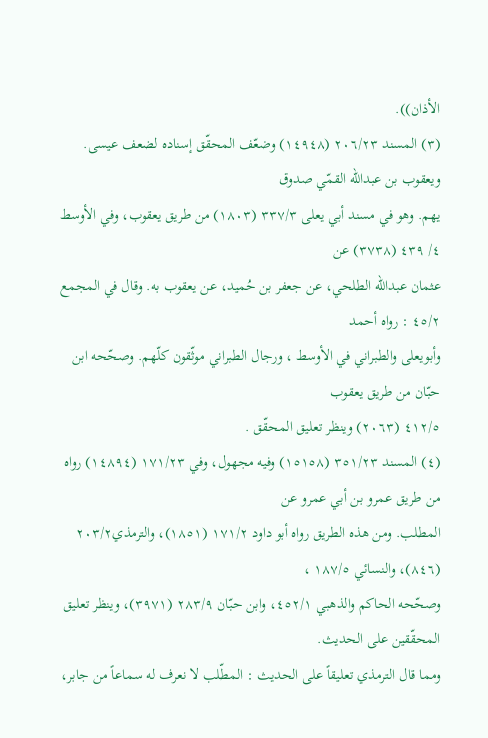الأذان)).
(٣) المسند ٢٠٦/٢٣ (١٤٩٤٨) وضعّف المحقّق إسناده لضعف عيسى. ويعقوب بن عبدالله القمّي صدوق
يهم. وهو في مسند أبي يعلى ٣٣٧/٣ (١٨٠٣) من طريق يعقوب، وفي الأوسط ٤/ ٤٣٩ (٣٧٣٨) عن
عثمان عبدالله الطلحي، عن جعفر بن حُميد، عن يعقوب به. وقال في المجمع ٤٥/٢ : رواه أحمد
وأبويعلى والطبراني في الأوسط ، ورجال الطبراني موثّقون كلّهم. وصحّحه ابن حبّان من طريق يعقوب
٤١٢/٥ (٢٠٦٣) وينظر تعليق المحقّق .
(٤) المسند ٣٥١/٢٣ (١٥١٥٨) وفيه مجهول، وفي ١٧١/٢٣ (١٤٨٩٤) رواه من طريق عمرو بن أبي عمرو عن
المطلب. ومن هذه الطريق رواه أبو داود ١٧١/٢ (١٨٥١)، والترمذي٢٠٣/٢ (٨٤٦)، والنسائي ١٨٧/٥ ،
وصحّحه الحاكم والذهبي ٤٥٢/١، وابن حبّان ٢٨٣/٩ (٣٩٧١)، وينظر تعليق المحقّقين على الحديث.
ومما قال الترمذي تعليقاً على الحديث : المطّلب لا نعرف له سماعاً من جابر،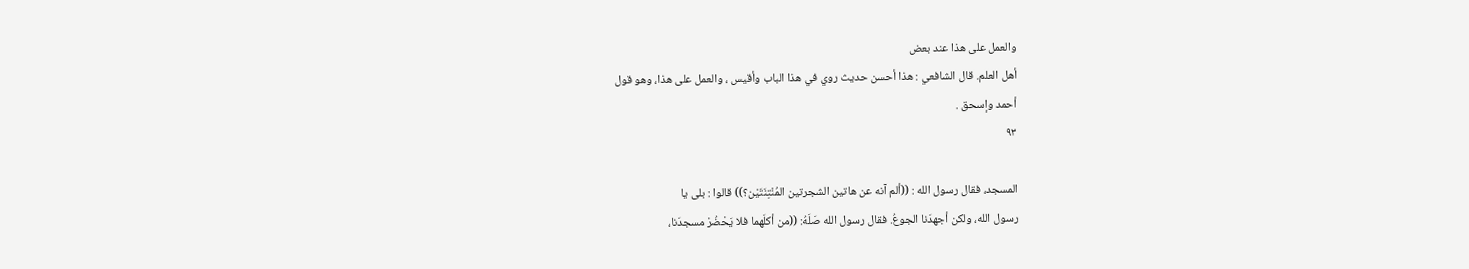والعمل على هذا عند بعض
أهل العلم. قال الشافعي : هذا أحسن حديث روي في هذا الباب وأقيس ، والعمل على هذا، وهو قول
أحمد وإسحق .
٩٣

المسجد، فقال رسول الله : ((ألم آنه عن هاتين الشجرتين المُنْتِنَتَیْن؟)) قالوا : بلی یا
رسول الله، ولكن أجهدَنا الجوعُ. فقال رسول الله صَلَهُ: ((من أكلَهما فلا يَحْضُرْ مسجدَنا،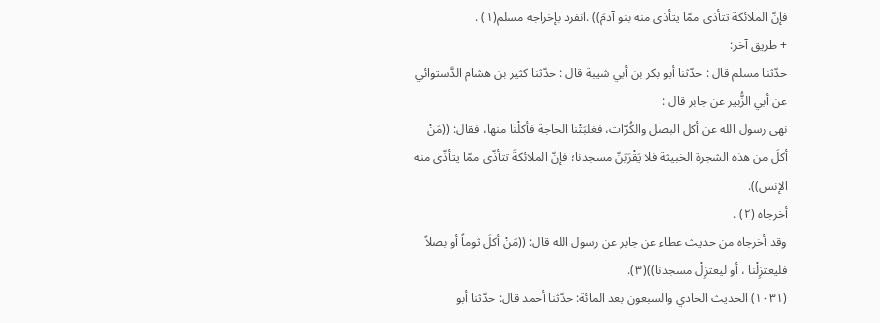فإنّ الملائكة تتأذى ممّا يتأذى منه بنو آدمَ)) .انفرد بإخراجه مسلم(١) .
+ طريق آخر:
حدّثنا مسلم قال : حدّثنا أبو بكر بن أبي شيبة قال : حدّثنا كثير بن هشام الدَّستوائي
عن أبي الزُّبير عن جابر قال :
نهى رسول الله عن أكل البصل والكُرّات، فغلبَتْنا الحاجة فأكلْنا منها، فقال: ((مَنْ
أكلَ من هذه الشجرة الخبيثة فلا يَقْرَبَنّ مسجدنا؛ فإنّ الملائكةَ تتأذّى ممّا يتأذّى منه
الإنس)).
أخرجاه (٢) .
وقد أخرجاه من حديث عطاء عن جابر عن رسول الله قال: ((مَنْ أكلَ ثوماً أو بصلاً
فليعتزِلْنا ، أو ليعتزِلْ مسجدنا))(٣).
(١٠٣١) الحديث الحادي والسبعون بعد المائة: حدّثنا أحمد قال: حدّثنا أبو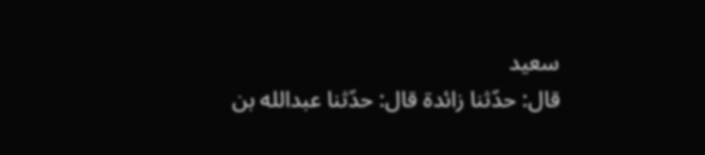سعيد
قال: حدّثنا زائدة قال: حدّثنا عبدالله بن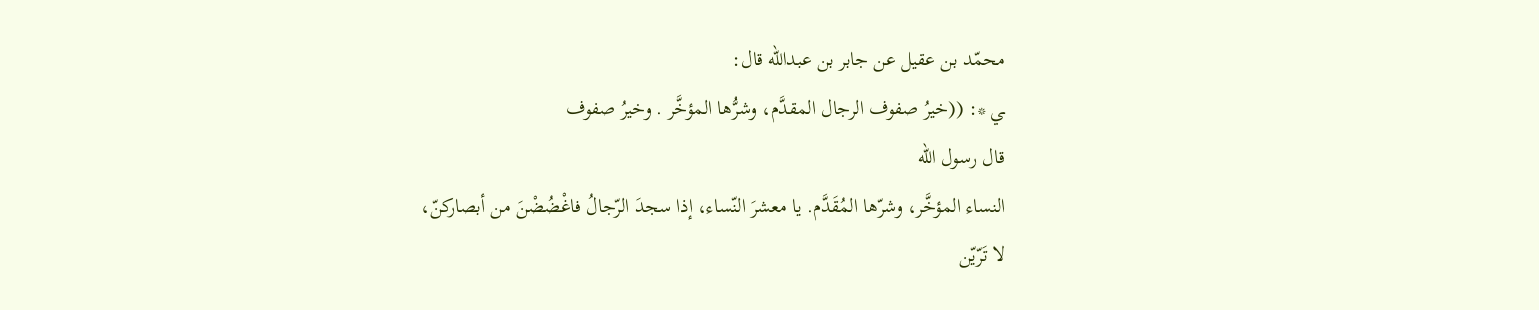محمّد بن عقيل عن جابر بن عبدالله قال:
ـي *: ((خيرُ صفوف الرجال المقدَّم، وشرُّها المؤخَّر . وخيرُ صفوف
قال رسول الله
النساء المؤخَّر، وشرّها المُقَدَّم. يا معشرَ النّساء، إذا سجدَ الرّجالُ فاغْضُضْنَ من أبصاركنّ،
لا تَرّيّن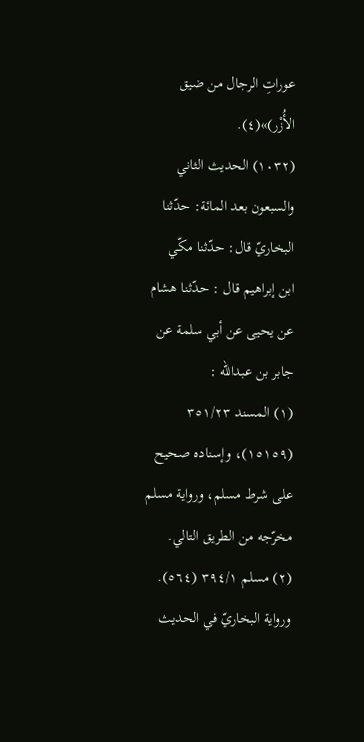عوراتِ الرجال من ضيق الأُزْر)»(٤).
(١٠٣٢) الحديث الثاني والسبعون بعد المائة: حدّثنا البخاريّ قال: حدّثنا مكّي
ابن إبراهيم قال : حدّثنا هشام عن يحيى عن أبي سلمة عن جابر بن عبدالله :
(١) المسند ٣٥١/٢٣ (١٥١٥٩)، وإسناده صحيح على شرط مسلم، ورواية مسلم مخرّجه من الطريق التالي.
(٢) مسلم ٣٩٤/١ (٥٦٤). ورواية البخاريّ في الحديث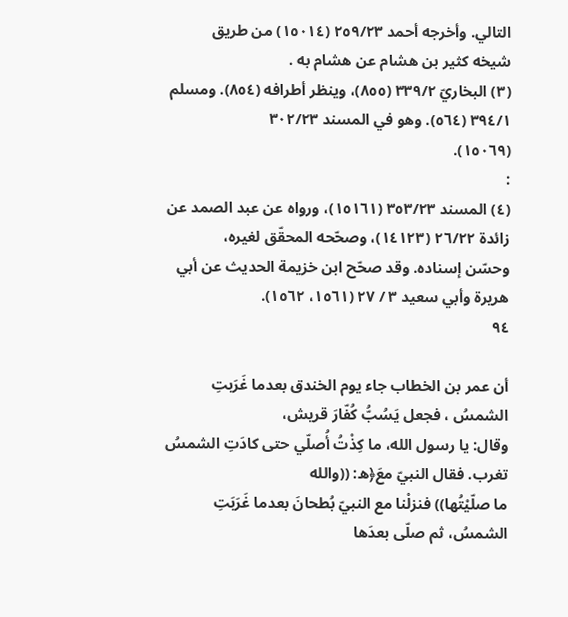التالي. وأخرجه أحمد ٢٥٩/٢٣ (١٥٠١٤) من طريق
شیخه کثیر بن هشام عن هشام به .
(٣) البخاريّ ٣٣٩/٢ (٨٥٥)، وينظر أطرافه (٨٥٤). ومسلم ٣٩٤/١ (٥٦٤). وهو في المسند ٣٠٢/٢٣
(١٥٠٦٩).
:
(٤) المسند ٣٥٣/٢٣ (١٥١٦١)، ورواه عن عبد الصمد عن زائدة ٢٦/٢٢ (١٤١٢٣)، وصحّحه المحقّق لغيره،
وحسّن إسناده. وقد صحّح ابن خزيمة الحديث عن أبي هريرة وأبي سعيد ٣ / ٢٧ (١٥٦١، ١٥٦٢).
٩٤

أن عمر بن الخطاب جاء يوم الخندق بعدما غَرَبتِ الشمسُ ، فجعل يَسُبُّ كُفّارَ قريش،
وقال: يا رسول الله، ما كِذْتُ أُصلّي حتى كادَتِ الشمسُ تغرب. فقال النبيّ معَ﴿ه: ((والله
ما صلّيْتُها)) فنزلْنا مع النبيّ بُطحانَ بعدما غَرَبَتِ الشمسُ، ثم صلّى بعدَها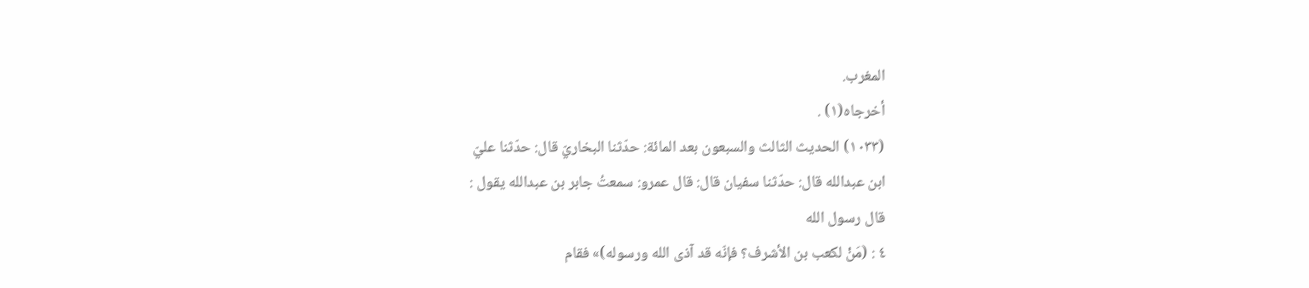المغرب.
أخرجاه(١) .
(١٠٣٣) الحديث الثالث والسبعون بعد المائة: حدّثنا البخاريّ قال: حدّثنا عليّ
ابن عبدالله قال: حدّثنا سفيان قال: قال عمرو: سمعتُ جابر بن عبدالله يقول :
قال رسول الله
٤ : (مَنْ لكعب بن الأشرف؟ فإنّه قد آذى الله ورسوله)» فقام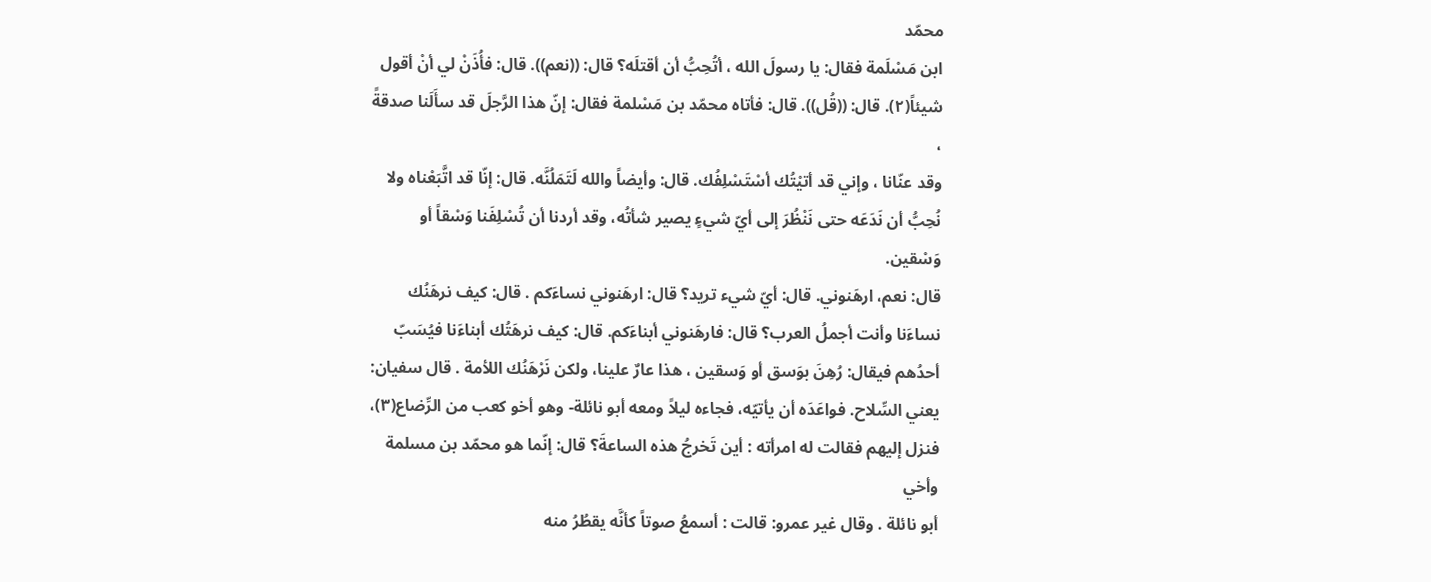محمّد
ابن مَسْلَمة فقال: يا رسولَ الله ، أتُحِبُّ أن أقتلَه؟ قال: ((نعم)). قال: فأُذَنْ لي أنْ أقول
شيئاً(٢). قال: ((قُل)). قال: فأتاه محمّد بن مَسْلمة فقال: إنّ هذا الرَّجلَ قد سأَلَنا صدقةً ،
وقد عنّانا ، وإني قد أتيْتُك أسْتَسْلِفُك. قال: وأيضاً والله لَتَمَلُنَّه. قال: إنّا قد اتَّبَعْناه ولا
نُحِبُّ أن نَدَعَه حتى نَنْظُرَ إلى أيّ شيءٍ يصير شأتُه، وقد أردنا أن تُسْلِفَنا وَسْقاً أو وَسْقين.
قال: نعم، ارهَنوني. قال: أيّ شيء تريد؟ قال: ارهَنوني نساءَكم . قال: كيف نرهَنُك
نساءَنا وأنت أجملُ العرب؟ قال: فارهَنوني أبناءَكم. قال: كيف نرهَتُك أبناءَنا فيُسَبّ
أحدُهم فيقال: رُهِنَ بوَسق أو وَسقين ، هذا عارٌ علينا، ولكن نَرْهَنُك اللأمة . قال سفيان:
يعني السِّلاح. فواعَدَه أن يأتيّه، فجاءه ليلاً ومعه أبو نائلة- وهو أخو كعب من الرِّضاع(٣)،
فنزل إليهم فقالت له امرأته : أين تَخرجُ هذه الساعةَ؟ قال: إنّما هو محمّد بن مسلمة وأخي
أبو نائلة . وقال غير عمرو: قالت : أسمعُ صوتاً كأنَّه يقطُرُ منه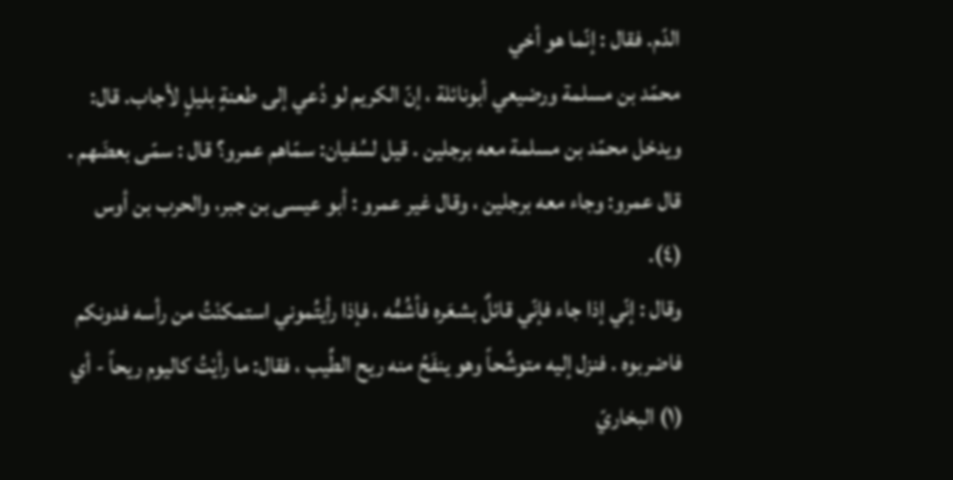الدّم. فقال : إنّما هو أخي
محمّد بن مسلمة ورضيعي أبونائلة ، إنّ الكريم لو دُعي إلى طعنةٍ بليلٍ لأجاب. قال:
ويدخل محمّد بن مسلمة معه برجلين . قيل لسُفيان: سمّاهم عمرو؟ قال : سمّى بعضَهم .
قال عمرو: وجاء معه برجلين ، وقال غير عمرو : أبو عيسى بن جبر، والحرب بن أوس (٤).
وقال : إنّي إذا جاء فإنّي قائلٌ بشعَره فأشُمُّه ، فإذا رأيتُموني استمكنْتُ من رأسه فدونكم
فاضربوه . فنزل إليه متوشِّحاً وهو ينفَحُ منه ريح الطِّيب ، فقال: ما رأيْتُ كاليوم ريحاً - أي
(١) البخاريّ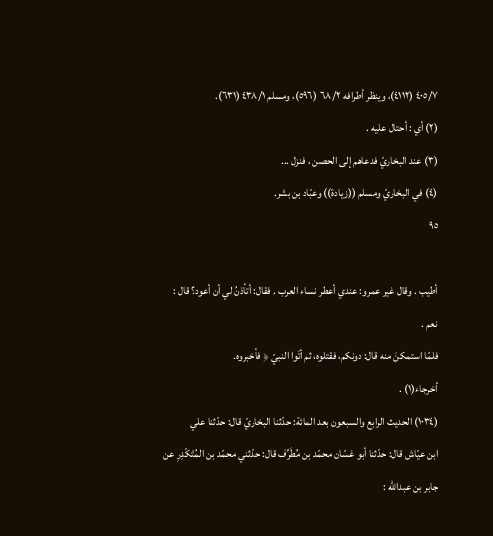٤٠٥/٧ (٤١١٢)، وينظر أطرافه ٦٨/٢ (٥٩٦)، ومسلم ٤٣٨/١ (٦٣١).
(٢) أي : أحتال عليه .
(٣) عند البخاريّ فدعاهم إلى الحصن ، فنزل ...
(٤) في البخاريّ ومسلم ((زيادة)) وعبّاد بن بشر.
٩٥

أطيب . وقال غير عمرو: عندي أعطر نساء العرب . فقال: أتأذنُ لي أن أعود؟ قال : نعم .
فلمّا استمكنَ منه قال: دونكم، فقتلوه، ثم أتَوا النبيّ ﴿ فأخبروه.
أخرجاء(١) .
(١٠٣٤) الحديث الرابع والسبعون بعد المائة: حدّثنا البخاريّ قال: حدّثنا علي
ابن عيّاش قال: حدّثنا أبو غسّان محمّد بن مُطَرِّف قال: حدّثني محمّد بن المُتْكّدِرِ عن
جابر بن عبدالله :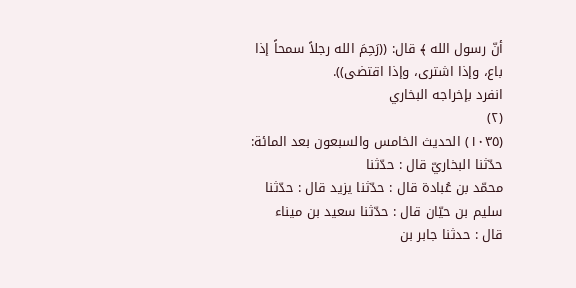أنّ رسول الله ﴾ قال: ((رَحِمَ الله رجلاً سمحاً إذا باع، وإذا اشترى، وإذا اقتضى)).
انفرد بإخراجه البخاري
(٢)
(١٠٣٥) الحديث الخامس والسبعون بعد المائة: حدّثنا البخاريّ قال : حدّثنا
محمّد بن عُبادة قال : حدّثنا يزيد قال : حدّثنا سليم بن حيّان قال : حدّثنا سعيد بن ميناء
قال : حدثنا جابر بن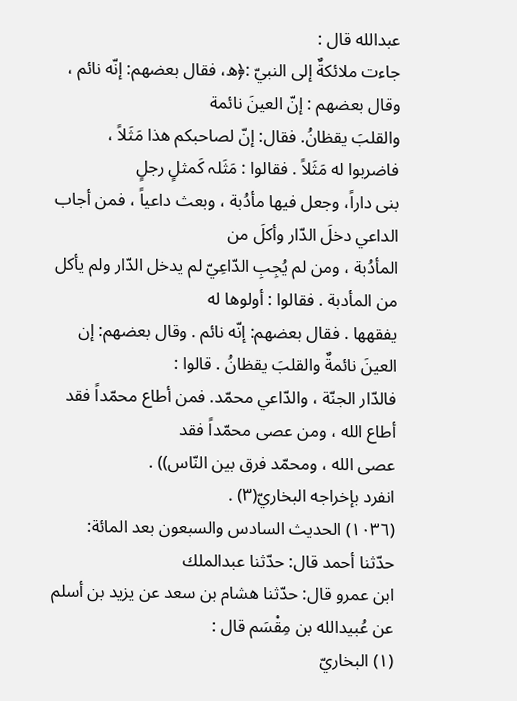عبدالله قال :
جاءت ملائكةٌ إلى النبيّ :﴿ه، فقال بعضهم: إنّه نائم ، وقال بعضهم : إنّ العينَ نائمة
والقلبَ يقظانُ. فقال: إنّ لصاحبكم هذا مَثَلاً ، فاضربوا له مَثَلاً . فقالوا : مَثَلہ کَمثلٍ رجلٍ
بنى داراً، وجعل فيها مأدُبة ، وبعث داعياً ، فمن أجاب الداعي دخلَ الدّار وأكلَ من
المأدُبة ، ومن لم يُجِبِ الدّاعِيّ لم يدخل الدّار ولم يأكل من المأدبة . فقالوا : أولوها له
يفقهها . فقال بعضهم: إنّه نائم . وقال بعضهم: إن العينَ نائمةٌ والقلبَ يقظانُ . قالوا :
فالدّار الجنّة ، والدّاعي محمّد. فمن أطاع محمّداً فقد أطاع الله ، ومن عصى محمّداً فقد
عصى الله ، ومحمّد فرق بين النّاس)) .
انفرد بإخراجه البخاريّ(٣) .
(١٠٣٦) الحديث السادس والسبعون بعد المائة: حدّثنا أحمد قال: حدّثنا عبدالملك
ابن عمرو قال: حدّثنا هشام بن سعد عن يزيد بن أسلم عن عُبيدالله بن مِقْسَم قال :
(١) البخاريّ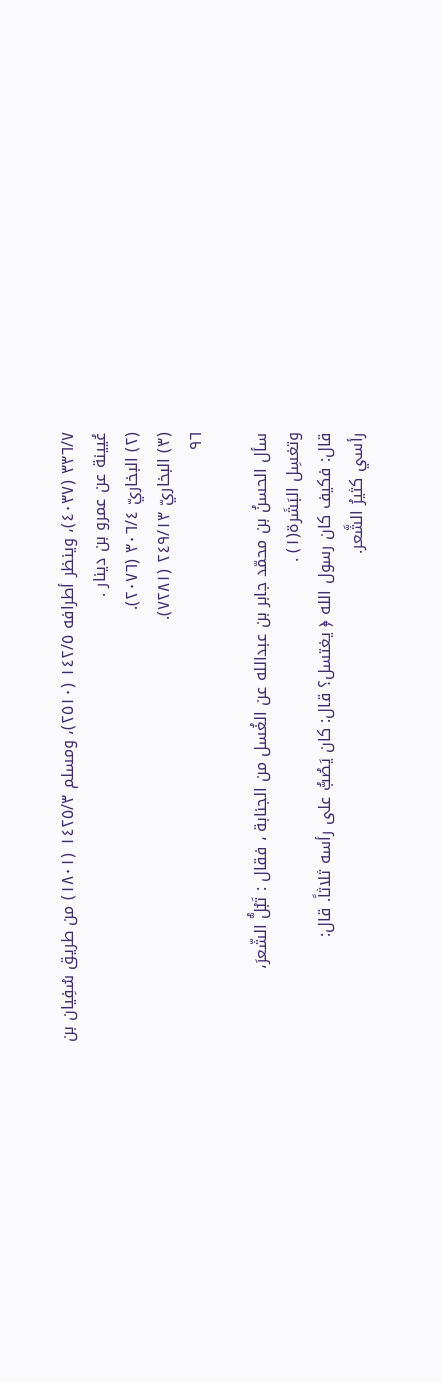٣٣٦/٧ (٤٠٣٧)، وينظر أطرافه ١٤٢/٥ (٢٥١٠)، ومسلم ١٤٢٥/٣ (١٨٠١) من طريق سُفِيان بن
عُیینة عن عمرو بن دينار .
(٢) البخاريّ ٣٠٦/٤ (٢٠٧٦).
(٣) البخاريّ ٢٤٩/١٣ (٧٢٨١).
٩٦

سأل الحسنُ بن محمّد جابر بن عبدالله عن الغُسل من الجنابة ، فقال : تَبُلُّ الشّعرَ،
وتغسِل البَشَرة(١) .
قال: فكيف كان رسول الله ﴿ يغتسل؟ قال: كان يَصُبُّ على رأسه ثلاثاً. قال:
رأسي كثيرُ الشَّعر.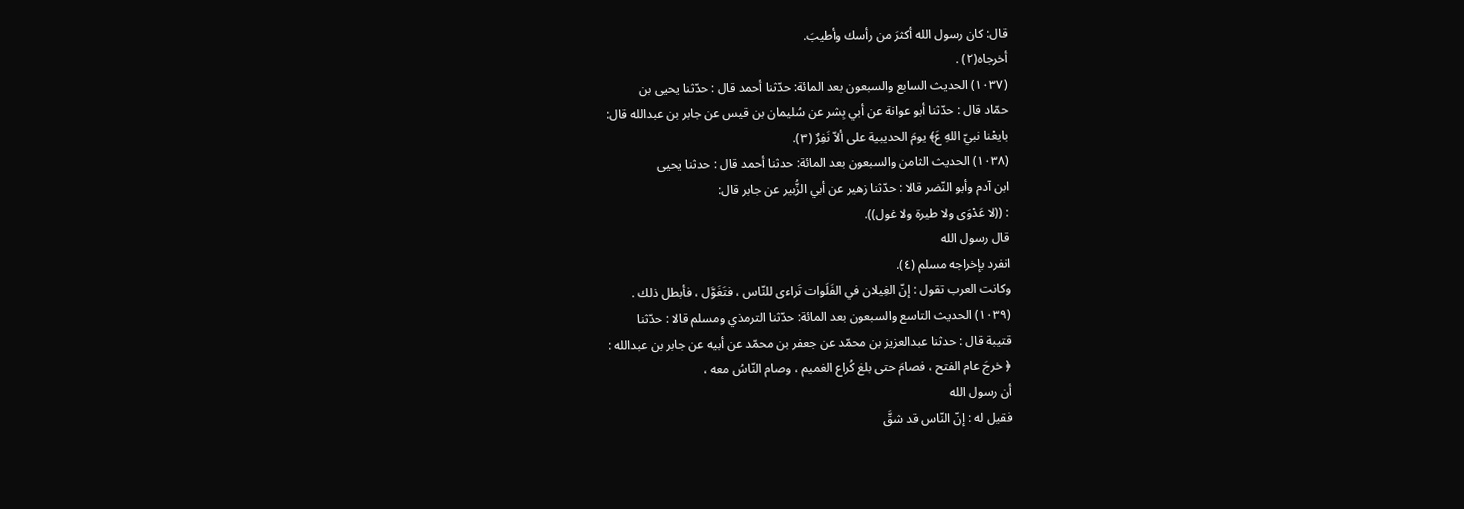قال: كان رسول الله أكثرَ من رأسك وأطيبَ.
أخرجاه(٢) .
(١٠٣٧) الحديث السابع والسبعون بعد المائة: حدّثنا أحمد قال : حدّثنا يحيى بن
حمّاد قال : حدّثنا أبو عوانة عن أبي بِشر عن سُليمان بن قيس عن جابر بن عبدالله قال:
بايعْنا نبيّ اللهِ عَ﴾ يومَ الحديبية على ألاّ نَفِرٌ (٣).
(١٠٣٨) الحديث الثامن والسبعون بعد المائة: حدثنا أحمد قال : حدثنا یحیی
ابن آدم وأبو النّضر قالا : حدّثنا زهير عن أبي الزُّبير عن جابر قال:
: ((لا عَدْوَى ولا طيرة ولا غول)).
قال رسول الله
انفرد بإخراجه مسلم (٤).
وكانت العرب تقول : إنّ الغِيلان في الفَلَوات تَراءى للنّاس ، فتَغَوَّل ، فأبطل ذلك .
(١٠٣٩) الحديث التاسع والسبعون بعد المائة: حدّثنا الترمذي ومسلم قالا : حدّثنا
قتيبة قال : حدثنا عبدالعزیز بن محمّد عن جعفر بن محمّد عن أبيه عن جابر بن عبدالله :
﴿ خرجَ عام الفتح ، فصامَ حتى بلغ كُراع الغميم ، وصام النّاسُ معه ،
أن رسول الله
فقيل له : إنّ النّاس قد شقَّ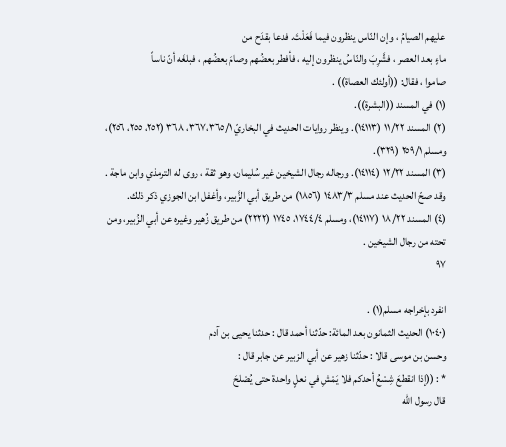عليهم الصيامُ ، وإن النّاس ينظرون فيما فَعَلْتَ. فدعا بقدَح من
ماءٍ بعد العصر ، فشَّرِبَ والنّاسُ ينظرون إليه ، فأفطر بعضُهم وصامَ بعضُهم ، فبلغَه أنّ ناساً
صاموا ، فقال: ((أولئك العصاة)) .
(١) في المسند ((البشرة)).
(٢) المسند ١١/٢٢ (١٤١١٣). وينظر روايات الحديث في البخاريّ ٣٦٧،٣٦٥/١، ٣٦٨ (٢٥٢، ٢٥٥، ٢٥٦)،
ومسلم ٢٥٩/١ (٣٢٩).
(٣) المسند ١٢/٢٢ (١٤١١٤). ورجاله رجال الشيخين غير سُليمان، وهو ثقة ، روى له الترمذي وابن ماجة .
وقد صحّ الحديث عند مسلم ١٤٨٣/٣ (١٨٥٦) من طريق أبي الزَّبير، وأغفل ابن الجوزي ذكر ذلك.
(٤) المسند ١٨/٢٢ (١٤١١٧)، ومسلم ١٧٤٤/٤، ١٧٤٥ (٢٢٢٢) من طريق زُهير وغيره عن أبي الزُبير، ومن
تحته من رجال الشيخين .
٩٧

انفرد بإخراجه مسلم(١) .
(١٠٤٠) الحديث الثمانون بعد المائة: حدّثنا أحمد قال : حدثنا يحيى بن آدم
وحسن بن موسى قالا : حدّثنا زهير عن أبي الزبير عن جابر قال :
* : ((إذا انقطعَ شِسْعُ أحدكم فلا يَمْشِ في نعلٍ واحدة حتى يُصْلحَ
قال رسول الله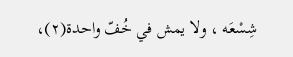شِسْعَه ، ولا يمش في خُفّ واحدة(٢)،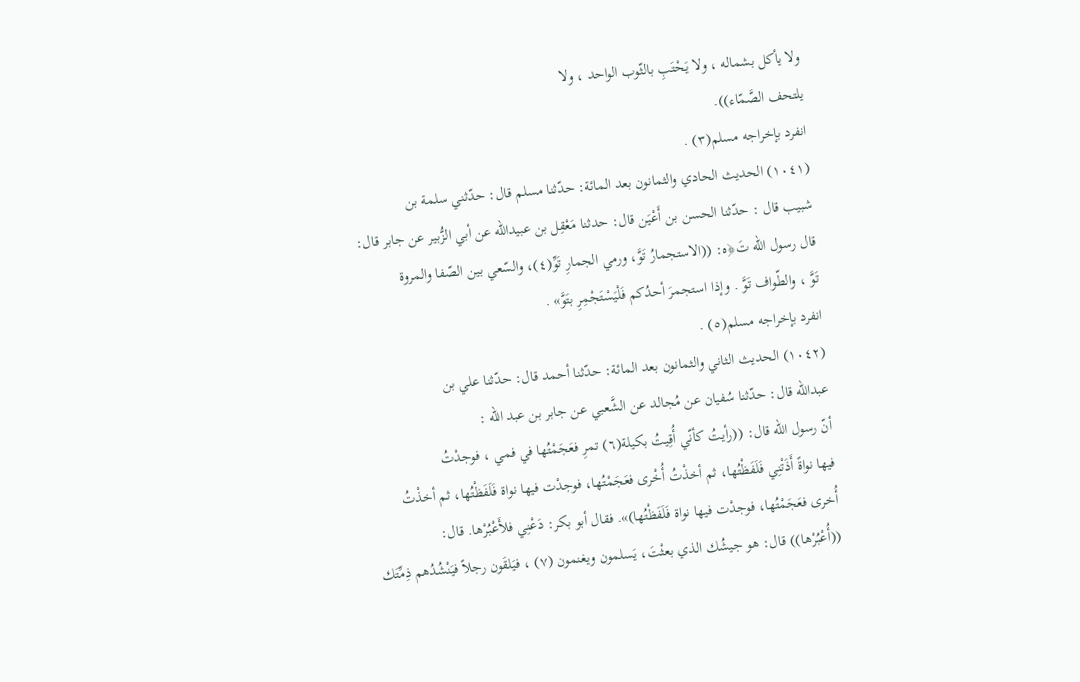ولا يأكل بشماله ، ولا يَحْتَبِ بالثّوب الواحد ، ولا
يلتحف الصَّمّاء)).
انفرد بإخراجه مسلم(٣) .
(١٠٤١) الحديث الحادي والثمانون بعد المائة: حدّثنا مسلم قال: حدّثني سلمة بن
شبيب قال : حدّثنا الحسن بن أَعْيَن قال: حدثنا مَعْقِل بن عبيدالله عن أبي الزُّبير عن جابر قال:
قال رسول الله تَ﴿ه: ((الاستجمارُ تَوَّ، ورمي الجمارِ تَوِّ(٤)، والسّعي بين الصّفا والمروة
تَوَّ ، والطّواف تَوَّ . وإذا استجمرَ أحدُكم فَلْيَسْتَجْمِرِ بتَوَّ» .
انفرد بإخراجه مسلم(٥) .
(١٠٤٢) الحديث الثاني والثمانون بعد المائة: حدّثنا أحمد قال: حدّثنا علي بن
عبدالله قال: حدّثنا سُفيان عن مُجالد عن الشَّعبي عن جابر بن عبد الله :
أنّ رسول الله قال: ((رأيتُ كأنّي أُقِيتُ بكيلة(٦) تمرِ فعَجَمْتُها في فمي ، فوجدْتُ
فيها نواةً أَذَتْنِي فَلَفَظْتُها، ثم أخذْتُ أُخْرى فعَجَمْتُها، فوجدْت فيها نواة فَلَفَظْتُها، ثم أخذْتُ
أُخرى فعَجَمْتُها، فوجدْت فيها نواة فَلَفَظْتُها)». فقال أبو بكر: دَعْنِي فلأَعْبُرْها. قال:
((أُعْبُرْها)) قال: هو جيشُك الذي بعثْتَ، يَسلمون ويغنمون (٧) ، فيَلقَون رجلاً فيَنْشُدُهم ذِمِّتَك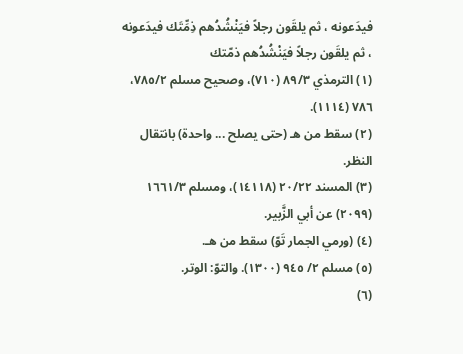فيدَعونه ، ثم يلقَون رجلاً فيَنْشُدُهم ذِمِّتَك فيدَعونه ، ثم يلقَون رجلاً فيَنْشُدُهم ذمّتك
(١) الترمذي ٨٩/٣ (٧١٠)، وصحيح مسلم ٧٨٥/٢، ٧٨٦ (١١١٤).
(٢) سقط من هـ (حتى يصلح ... واحدة) بانتقال النظر.
(٣) المسند ٢٠/٢٢ (١٤١١٨)، ومسلم ١٦٦١/٣ (٢٠٩٩) عن أبي الزَّبير.
(٤) (ورمي الجمار تَوّ) سقط من هـ.
(٥) مسلم ٢/ ٩٤٥ (١٣٠٠). والتوّ: الوتر.
(٦)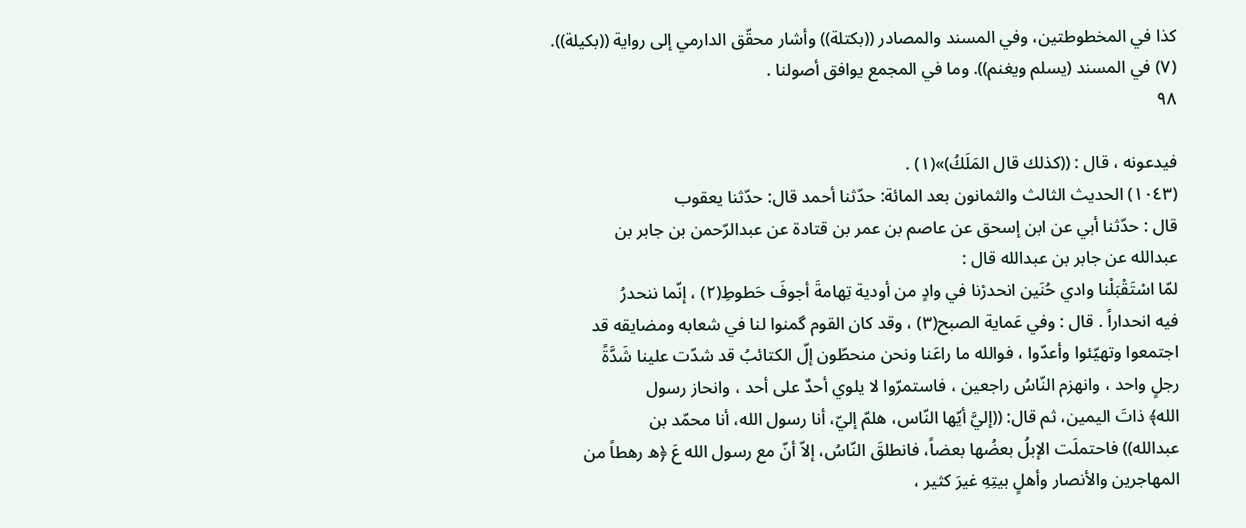كذا في المخطوطتين، وفي المسند والمصادر ((بكتلة)) وأشار محقّق الدارمي إلى رواية ((بكيلة)).
(٧) في المسند (يسلم ويغنم)). وما في المجمع يوافق أصولنا .
٩٨

فيدعونه ، قال : ((كذلك قال المَلَكُ)»(١) .
(١٠٤٣) الحديث الثالث والثمانون بعد المائة: حدّثنا أحمد قال: حدّثنا يعقوب
قال : حدّثنا أبي عن ابن إسحق عن عاصم بن عمر بن قتادة عن عبدالرّحمن بن جابر بن
عبدالله عن جابر بن عبدالله قال :
لمّا اسْتَقْبَلْنا وادي حُنَين انحدرْنا في وادٍ من أودية تِهامةَ أجوفَ حَطوطِ(٢) ، إنّما ننحدرُ
فيه انحداراً . قال : وفي عَماية الصبح(٣) ، وقد كان القوم گمنوا لنا في شعابه ومضایقه قد
اجتمعوا وتهيّئوا وأعدّوا ، فوالله ما راعَنا ونحن منحطّون إلّ الكتائبُ قد شدّت علينا شَدَّةً
رجلٍ واحد ، وانهزم النّاسُ راجعين ، فاستمرّوا لا يلوي أحدٌ على أحد ، وانحاز رسول
الله﴾ ذاتَ اليمين، ثم قال: ((إليَّ أيّها النّاس، هلمّ إليّ، أنا رسول الله، أنا محمّد بن
عبدالله)) فاحتملَت الإبلُ بعضُها بعضاً، فانطلقَ النّاسُ، إلاّ أنّ مع رسول الله عَ ﴿ه رهطاً من
المهاجرين والأنصار وأهلٍ بيتِهِ غيرَ كثير ،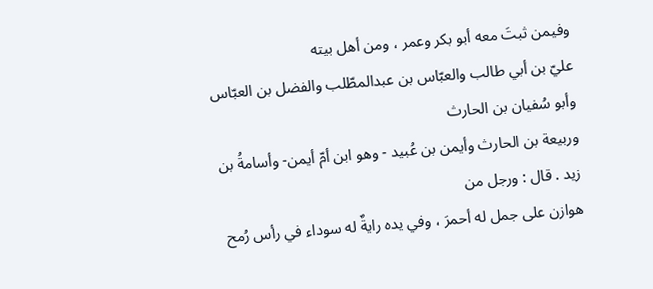وفيمن ثبتَ معه أبو بكر وعمر ، ومن أهل بيته
عليّ بن أبي طالب والعبّاس بن عبدالمطّلب والفضل بن العبّاس وأبو سُفيان بن الحارث
وربيعة بن الحارث وأيمن بن عُبيد - وهو ابن أمّ أيمن- وأسامةُ بن زيد . قال : ورجل من
هوازن على جمل له أحمرَ ، وفي يده رايةٌ له سوداء في رأس رُمح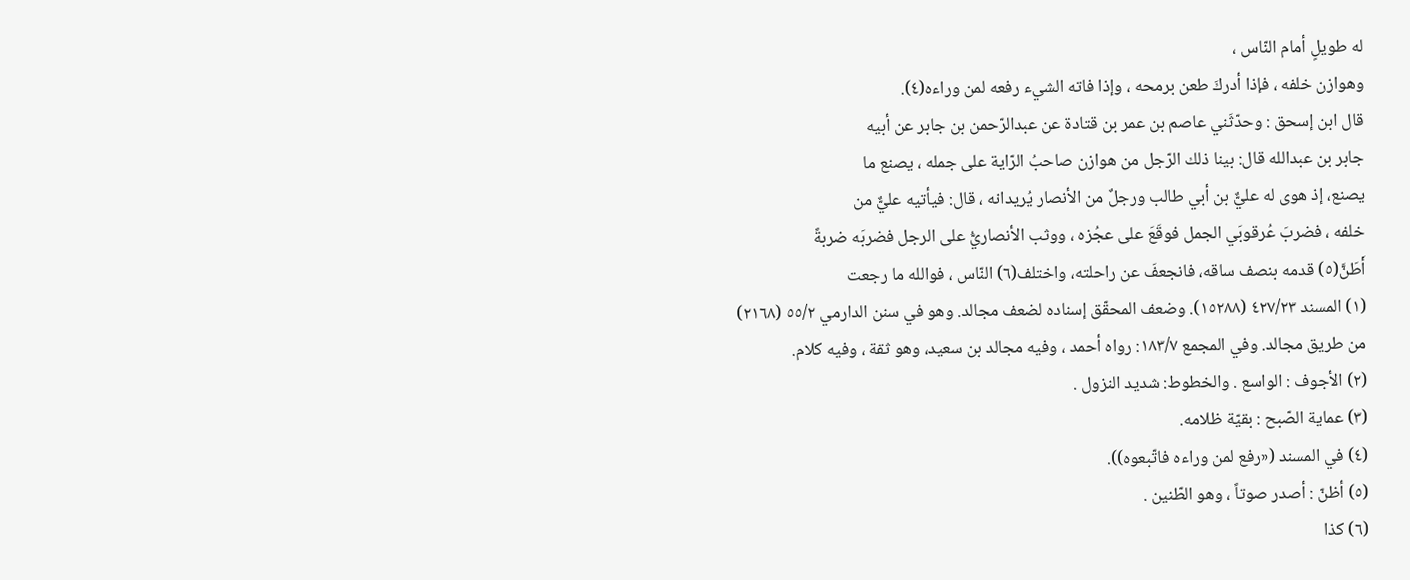له طويلٍ أمام النّاس ،
وهوازن خلفه ، فإذا أدركَ طعن برمحه ، وإذا فاته الشيء رفعه لمن وراءه(٤).
قال ابن إسحق : وحدّثَني عاصم بن عمر بن قتادة عن عبدالرّحمن بن جابر عن أبيه
جابر بن عبدالله قال: بينا ذلك الرّجل من هوازن صاحبُ الرّاية على جمله ، يصنع ما
يصنع، إذ هوى له عليٌّ بن أبي طالب ورجلٌ من الأنصار يُريدانه ، قال: فيأتيه عليٌّ من
خلفه ، فضربَ عُرقوبَي الجمل فوقَعَ على عجُزه ، ووثب الأنصاريُّ على الرجل فضربَه ضربةً
أَطَنَّ(٥) قدمه بنصف ساقه، فانجعفَ عن راحلته، واختلف(٦) النّاس ، فوالله ما رجعت
(١) المسند ٤٢٧/٢٣ (١٥٢٨٨). وضعف المحقّق إسناده لضعف مجالد. وهو في سنن الدارمي ٥٥/٢ (٢١٦٨)
من طريق مجالد. وفي المجمع ١٨٣/٧: رواه أحمد ، وفيه مجالد بن سعيد، وهو ثقة ، وفيه كلام.
(٢) الأجوف : الواسع . والخطوط: شديد النزول .
(٣) عماية الصّبح : بقيّة ظلامه.
(٤) في المسند («رفع لمن وراءه فاتّبعوه)).
(٥) أظنّ : أصدر صوتاً ، وهو الطّنين .
(٦) كذا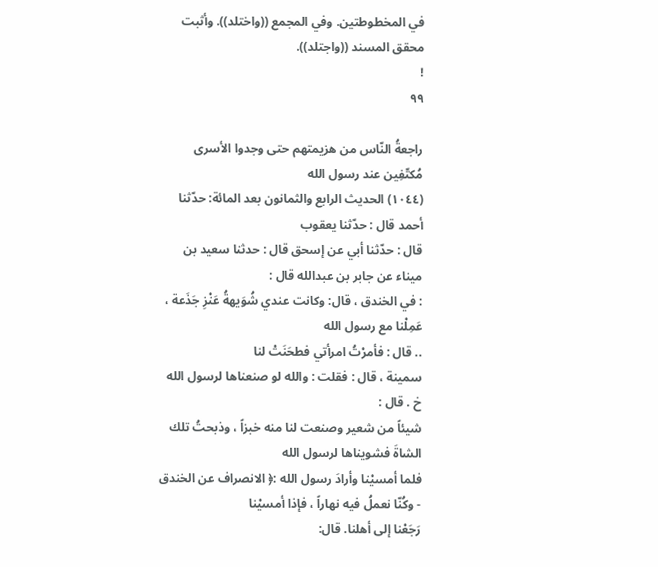في المخطوطتين. وفي المجمع ((واختلد)). وأثبت محقق المسند ((واجتلد)).
!
٩٩

راجعةُ النّاس من هزیمتهم حتى وجدوا الأسری مُکتّفِین عند رسول الله
(١٠٤٤) الحديث الرابع والثمانون بعد المائة: حدّثنا أحمد قال : حدّثنا يعقوب
قال : حدّثنا أبي عن إسحق قال : حدثنا سعيد بن میناء عن جابر بن عبدالله قال :
: في الخندق ، قال: وكانت عندي شُوَيهةُ عَنْزِ جَذَعة ،
عَمِلْنا مع رسول الله
.. قال : فأمرْتُ امرأتي فطحَنَتْ لنا
سمینة ، قال : فقلت : والله لو صنعناها لرسول الله
خ . قال :
شيئاً من شعير وصنعت لنا منه خبزاً ، وذبحتُ تلك الشاةَ فشویناها لرسول الله
فلما أمسيْنا وأرادَ رسول الله :﴿ الانصراف عن الخندق - وكُنّا نعملُ فيه نهاراً ، فإذا أمسیْنا
رَجَعْنا إلى أهلنا. قال: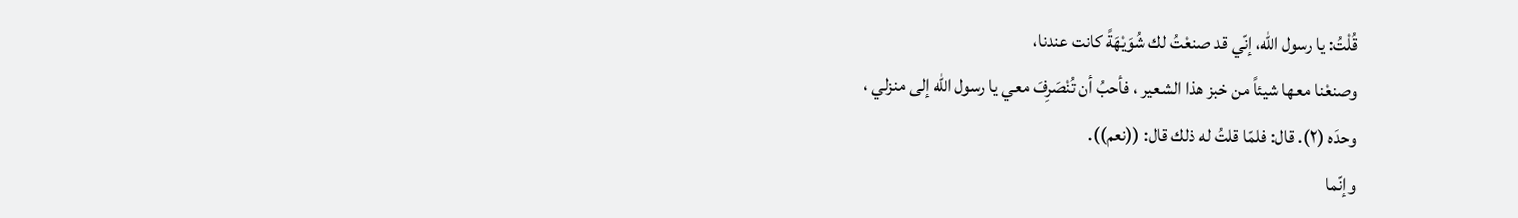قُلْتُ: يا رسول الله، إنّي قد صنعْتُ لك شُوَيْهَةً كانت عندنا،
وصنعْنا معها شيئاً من خبز هذا الشعير ، فأحبُ أن تُنْصَرِفَ معي يا رسول الله إلى منزلي ،
وحدَه (٢). قال: فلمّا قلتُ له ذلك قال: ((نعم)).
وإنّما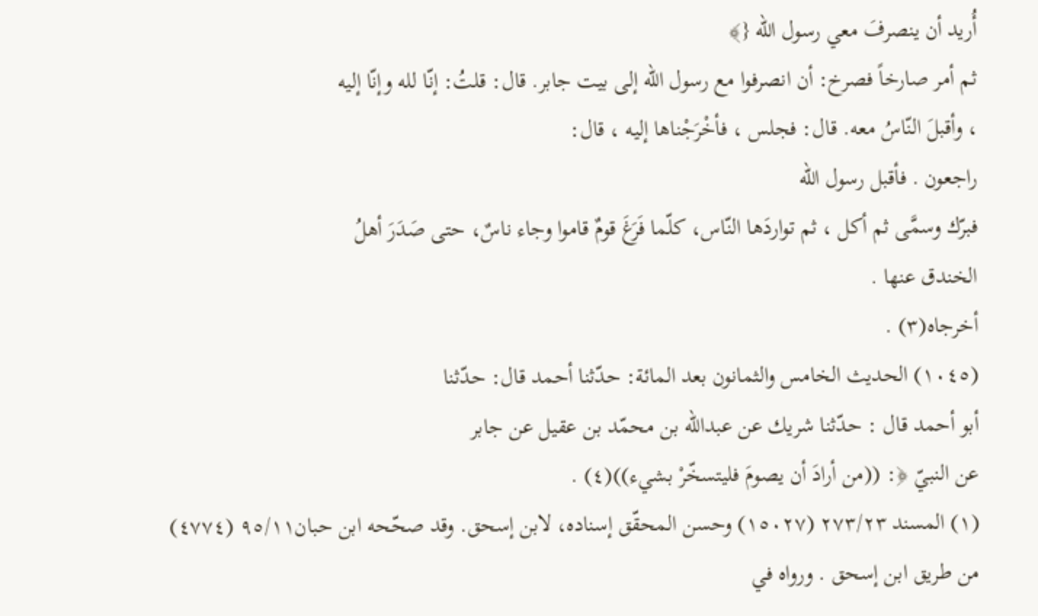أُريد أن ينصرفَ معي رسول الله {﴾
ثم أمر صارخاً فصرخ: أن انصرفوا مع رسول الله إلى بيت جابر. قال: قلتُ: إنّا لله وإنّا إليه
، وأقبلَ النّاسُ معه. قال: فجلس ، فأخْرَجْناها إليه ، قال:
راجعون . فأقبل رسول الله
فبرّك وسمَّى ثم أكل ، ثم تواردَها النّاس، كلّما فَرَغَ قومٌ قاموا وجاء ناسٌ، حتى صَدَرَ أهلُ
الخندق عنها .
أخرجاه(٣) .
(١٠٤٥) الحديث الخامس والثمانون بعد المائة: حدّثنا أحمد قال: حدّثنا
أبو أحمد قال : حدّثنا شريك عن عبدالله بن محمّد بن عقيل عن جابر
عن النبيّ ﴿: ((من أرادَ أن يصومَ فليتسخّرْ بشيء))(٤) .
(١) المسند ٢٧٣/٢٣ (١٥٠٢٧) وحسن المحقّق إسناده، لابن إسحق. وقد صحّحه ابن حبان٩٥/١١ (٤٧٧٤)
من طريق ابن إسحق . ورواه في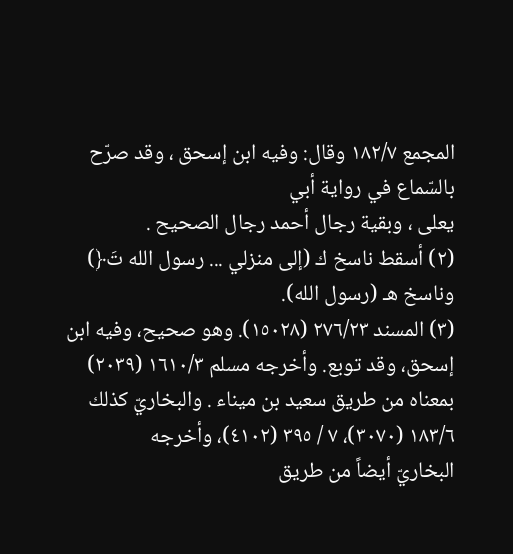المجمع ١٨٢/٧ وقال: وفيه ابن إسحق ، وقد صرّح بالسّماع في رواية أبي
يعلى ، وبقية رجال أحمد رجال الصحيح .
(٢) أسقط ناسخ ك (إلى منزلي ... رسول الله تَ﴿) وناسخ هـ (رسول الله).
(٣) المسند ٢٧٦/٢٣ (١٥٠٢٨). وهو صحيح، وفيه ابن إسحق، وقد توبع. وأخرجه مسلم ١٦١٠/٣ (٢٠٣٩)
بمعناه من طريق سعيد بن ميناء . والبخاريّ كذلك ١٨٣/٦ (٣٠٧٠)، ٧ / ٣٩٥ (٤١٠٢)، وأخرجه
البخاريّ أيضاً من طريق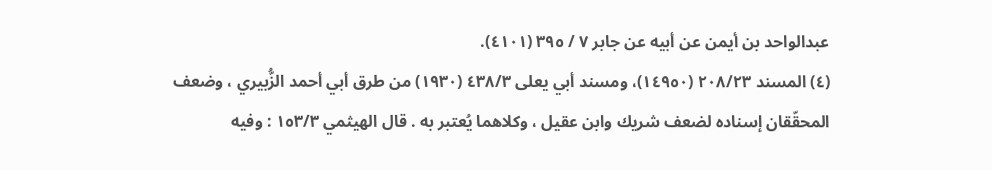عبدالواحد بن أيمن عن أبيه عن جابر ٧ / ٣٩٥ (٤١٠١).
(٤) المسند ٢٠٨/٢٣ (١٤٩٥٠)، ومسند أبي يعلى ٤٣٨/٣ (١٩٣٠) من طرق أبي أحمد الزُّبيري ، وضعف
المحقّقان إسناده لضعف شريك وابن عقيل ، وكلاهما يُعتبر به . قال الهيثمي ١٥٣/٣ : وفيه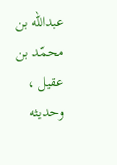عبدالله بن
محمّد بن عقیل ، وحديثه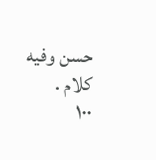حسن وفيه كلام .
١٠٠